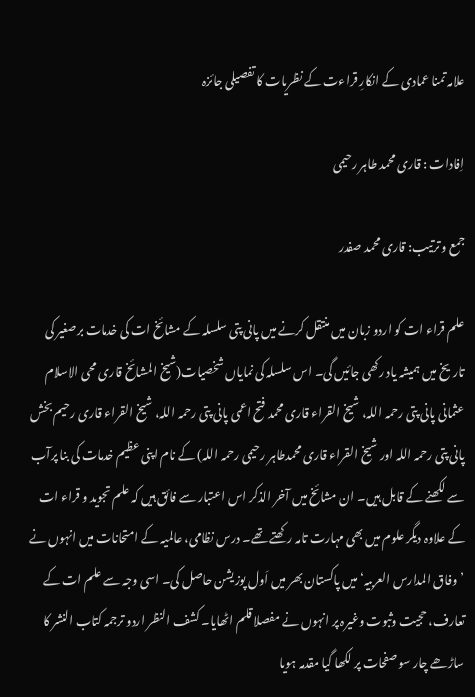علامہ تمنا عمادی کے انکارِ قراءت کے نظریات کا تفصیلی جائزہ

اِفادات : قاری محمد طاہر رحیمی

جمع و ترتیب: قاری محمد صفدر

علم قراء ات کو اردو زبان میں منتقل کرنے میں پانی پتی سلسلہ کے مشائخ ات کی خدمات برصغیر کی تاریخ میں ہمیشہ یاد رکھی جائیں گی۔ اس سلسلہ کی نمایاں شخصیات(شیخ المشائخ قاری محی الاسلام عثمانی پانی پتی رحمہ اللہ، شیخ القراء قاری محمد فتح اعمی پانی پتی رحمہ اللہ، شیخ القراء قاری رحیم بخش پانی پتی رحمہ اللہ اور شیخ القراء قاری محمدطاہر رحیمی رحمہ اللہ) کے نام اپنی عظیم خدمات کی بنا پرآب سے لکھنے کے قابل ہیں۔ ان مشائخ میں آخر الذکر اس اعتبار سے فائق ہیں کہ علم تجوید و قراء ات کے علاوہ دیگر علوم میں بھی مہارت تامہ رکھتے تھے۔ درس نظامی، عالمیہ کے امتحانات میں انہوں نے ’وفاق المدارس العربیہ‘ میں پاکستان بھر میں اَول پوزیشن حاصل کی۔ اسی وجہ سے علم ات کے تعارف، حجیت وثبوت وغیرہ پر انہوں نے مفصلا قلم اٹھایا۔ کشف النظر اردو ترجمہ کتاب النشر کا ساڑھے چار سو صفحات پر لکھا گیا مقدمہ ہویا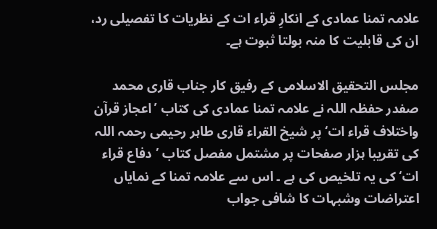علامہ تمنا عمادی کے انکارِ قراء ات کے نظریات کا تفصیلی رد، ان کی قابلیت کا منہ بولتا ثبوت ہے۔

مجلس التحقیق الاسلامی کے رفیق کار جناب قاری محمد صفدر حفظہ اللہ نے علامہ تمنا عمادی کی کتاب ’اعجاز قرآن واختلاف قراء ات‘ پر شیخ القراء قاری طاہر رحیمی رحمہ اللہ کی تقریبا ہزار صفحات پر مشتمل مفصل کتاب ’دفاع قراء ات‘ کی یہ تلخیص کی ہے ۔ اس سے علامہ تمنا کے نمایاں اعتراضات وشبہات کا شافی جواب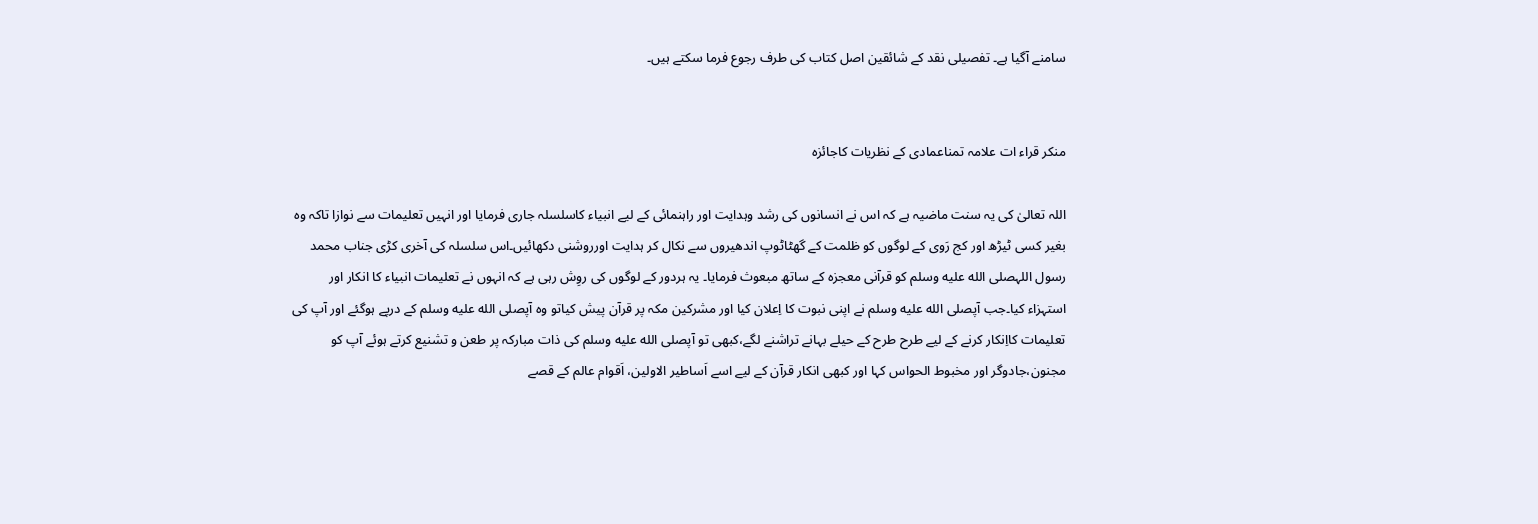سامنے آگیا ہے۔ تفصیلی نقد کے شائقین اصل کتاب کی طرف رجوع فرما سکتے ہیں۔


منکر قراء ات علامہ تمناعمادی کے نظریات کاجائزہ

اللہ تعالیٰ کی یہ سنت ماضیہ ہے کہ اس نے انسانوں کی رشد وہدایت اور راہنمائی کے لیے انبیاء کاسلسلہ جاری فرمایا اور انہیں تعلیمات سے نوازا تاکہ وہ بغیر کسی ٹیڑھ اور کج رَوی کے لوگوں کو ظلمت کے گھٹاٹوپ اندھیروں سے نکال کر ہدایت اورروشنی دکھائیں۔اس سلسلہ کی آخری کڑی جناب محمد رسول اللہصلى الله عليه وسلم کو قرآنی معجزہ کے ساتھ مبعوث فرمایا۔ یہ ہردور کے لوگوں کی روِش رہی ہے کہ انہوں نے تعلیمات انبیاء کا انکار اور استہزاء کیا۔جب آپصلى الله عليه وسلم نے اپنی نبوت کا اِعلان کیا اور مشرکین مکہ پر قرآن پیش کیاتو وہ آپصلى الله عليه وسلم کے درپے ہوگئے اور آپ کی تعلیمات کااِنکار کرنے کے لیے طرح طرح کے حیلے بہانے تراشنے لگے،کبھی تو آپصلى الله عليه وسلم کی ذات مبارکہ پر طعن و تشنیع کرتے ہوئے آپ کو مجنون،جادوگر اور مخبوط الحواس کہا اور کبھی انکار قرآن کے لیے اسے اَساطیر الاولین، اَقوام عالم کے قصے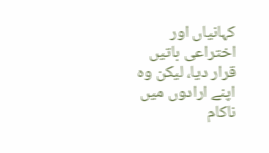کہانیاں اور اختراعی باتیں قرار دیا، لیکن وہ اپنے ارادوں میں ناکام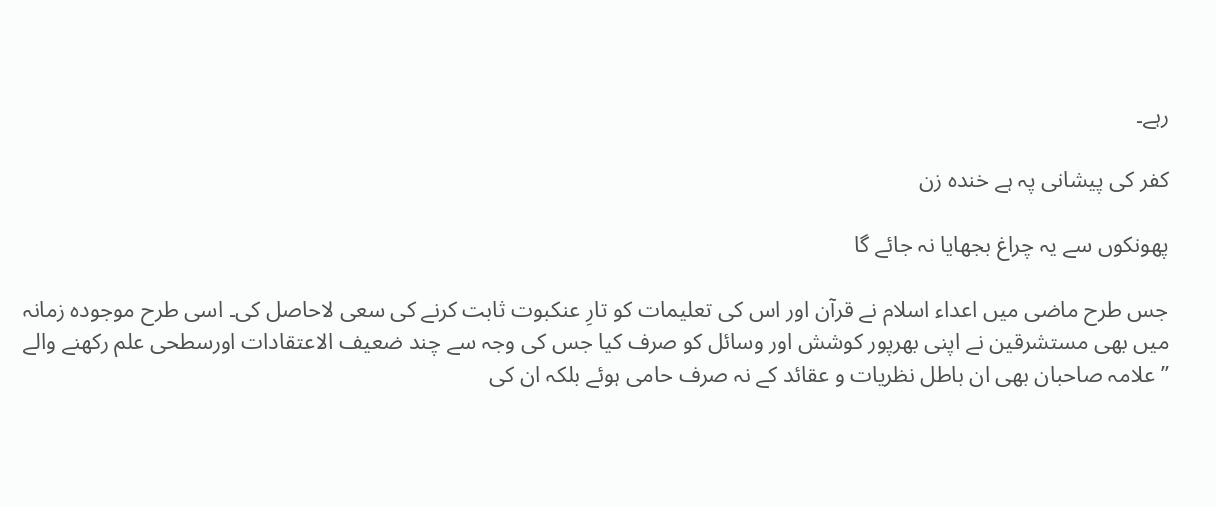رہے۔

کفر کی پیشانی پہ ہے خندہ زن

پھونکوں سے یہ چراغ بجھایا نہ جائے گا

جس طرح ماضی میں اعداء اسلام نے قرآن اور اس کی تعلیمات کو تارِ عنکبوت ثابت کرنے کی سعی لاحاصل کی۔ اسی طرح موجودہ زمانہ میں بھی مستشرقین نے اپنی بھرپور کوشش اور وسائل کو صرف کیا جس کی وجہ سے چند ضعیف الاعتقادات اورسطحی علم رکھنے والے ’’علامہ صاحبان بھی ان باطل نظریات و عقائد کے نہ صرف حامی ہوئے بلکہ ان کی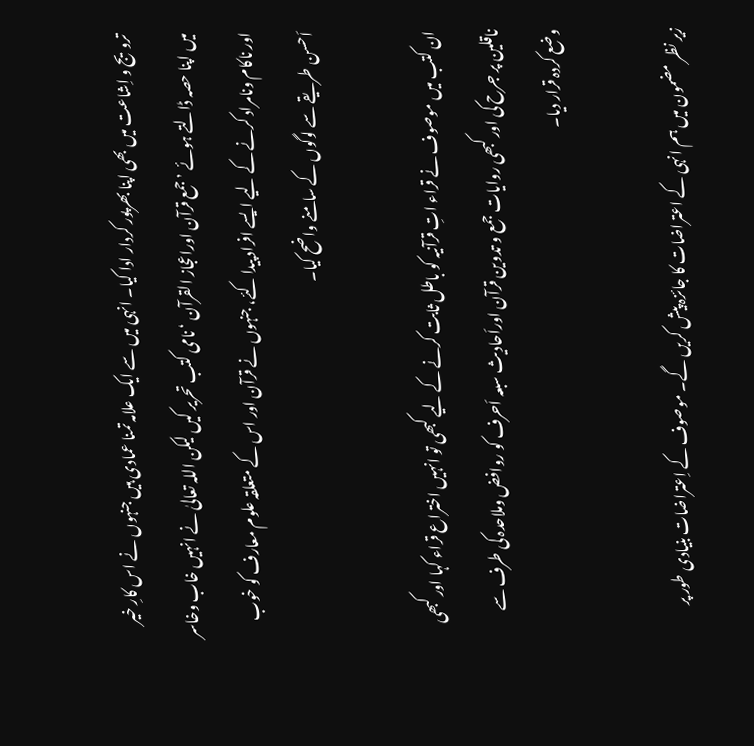ترویج و اِشاعت میں بھی اپنا بھرپور کردار ادا کیا۔ انہی میں سے ایک علامہ تمنا عمادی ہیں جنہوں نے اس کارِ خیر میں اپنا حصہ ڈالتے ہوئے ’جمع قرآن اوراعجاز القرآن ‘ نامی کتب تحریر کیں لیکن اللہ تعالیٰ نے انہیں خاب وخاسر اور ناکام ونامراد کرنے کے لیے ایسے افراد پیدا کئے، جنہوں نے قرآن اور اس کے متعلقہ علوم معارف کو خوب اَحسن طریقے سے لوگوں کے سامنے واضح کیا۔

ان کتب میں موصوف نے قراء اتِ قرآنیہ کو باطل ثابت کرنے کے لیے کبھی تو انہیں اختراع قراء کہا اور کبھی ناقلین پر جرح کی اور کبھی روایات جمع و تدوین قرآن اوراَحادیث سبعہ اَحرف کو روافض وملاحدہ کی طرف سے وضع کردہ قرار دیا۔

زیر نظر مضمون میں ہم انہی کے اعتراضات کا جائزہ پیش کریں گے۔ موصوف کے اِعتراضات بنیادی طور پر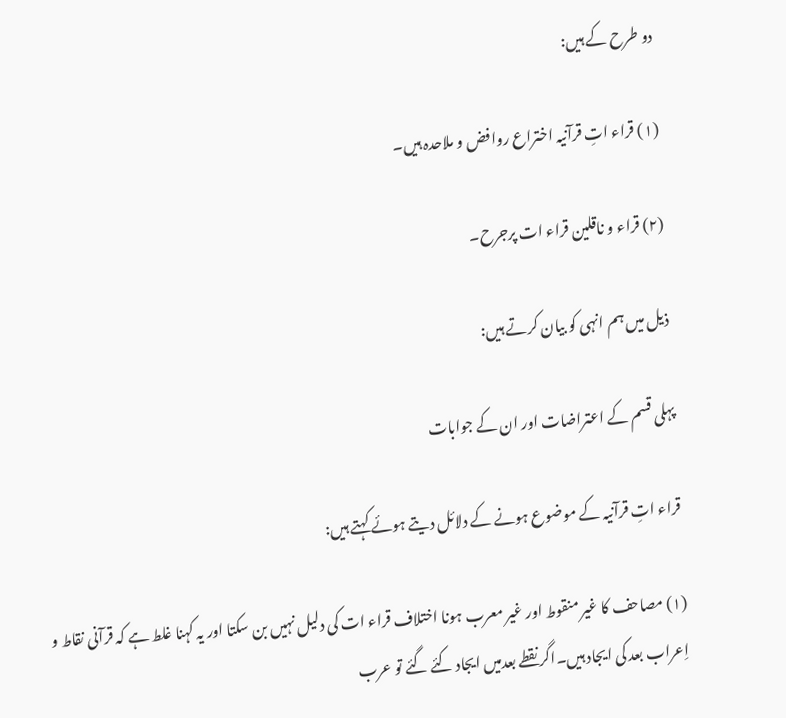دو طرح کے ہیں:

(١) قراء اتِ قرآنیہ اختراع روافض و ملاحدہ ہیں۔

(٢) قراء و ناقلین قراء ات پرجرح۔

ذیل میں ہم انہی کو بیان کرتے ہیں:

پہلی قسم کے اعتراضات اور ان کے جوابات

قراء اتِ قرآنیہ کے موضوع ہونے کے دلائل دیتے ہوئے کہتے ہیں:

(١) مصاحف کا غیر منقوط اور غیر معرب ہونا اختلاف قراء ات کی دلیل نہیں بن سکتا اور یہ کہنا غلط ہے کہ قرآنی نقاط و اِعراب بعد کی ایجاد ہیں۔اگر نقطے بعدمیں ایجاد کئے گئے تو عرب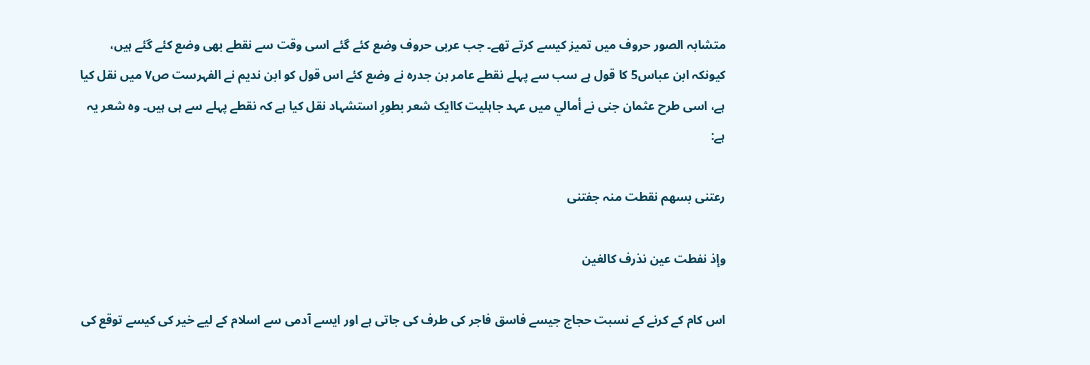متشابہ الصور حروف میں تمیز کیسے کرتے تھے۔ جب عربی حروف وضع کئے گئے اسی وقت سے نقطے بھی وضع کئے گئے ہیں، کیونکہ ابن عباس5 کا قول ہے سب سے پہلے نقطے عامر بن جدرہ نے وضع کئے اس قول کو ابن ندیم نے الفہرست ص۷ میں نقل کیا ہے، اسی طرح عثمان جنی نے أمالي میں عہد جاہلیت کاایک شعر بطورِ استشہاد نقل کیا ہے کہ نقطے پہلے سے ہی ہیں۔ وہ شعر یہ ہے:

رعتنی بسھم نقطت منہ جفتنی

وإذ نفطت عین نذرف کالغین

اس کام کے کرنے کے نسبت حجاج جیسے فاسق فاجر کی طرف کی جاتی ہے اور ایسے آدمی سے اسلام کے لیے خیر کی کیسے توقع کی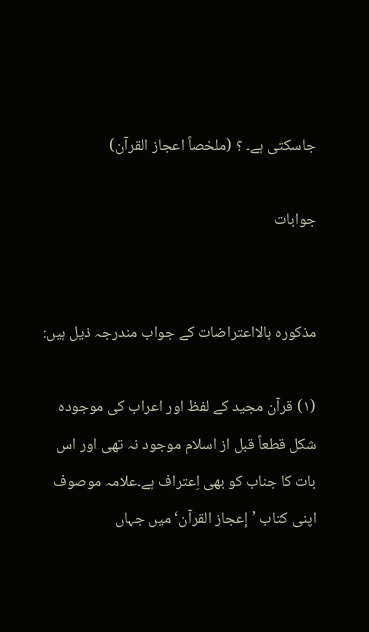جاسکتی ہے۔ ؟ (ملخصاً اعجاز القرآن)

جوابات


مذکورہ بالااعتراضات کے جواب مندرجہ ذیل ہیں:

(١) قرآن مجید کے لفظ اور اعراب کی موجودہ شکل قطعاً قبل از اسلام موجود نہ تھی اور اس بات کا جناب کو بھی اِعتراف ہے۔علامہ موصوف اپنی کتاب ’إعجاز القرآن‘ میں جہاں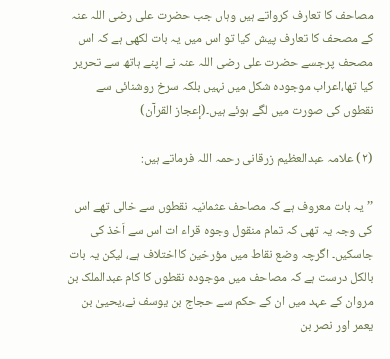مصاحف کا تعارف کرواتے ہیں وہاں جب حضرت علی رضی اللہ عنہ کے مصحف کا تعارف پیش کیا تو اس میں یہ بات لکھی ہے کہ اس مصحف پرجسے حضرت علی رضی اللہ عنہ نے اپنے ہاتھ سے تحریر کیا تھا،اعراب موجودہ شکل میں نہیں بلکہ سرخ روشنائی سے نقطوں کی صورت میں لگے ہوئے ہیں۔(إعجاز القرآن)

(٢) علامہ عبدالعظیم زرقانی رحمہ اللہ فرماتے ہیں:

’’یہ بات معروف ہے کہ مصاحف عثمانیہ نقطوں سے خالی تھے اس کی وجہ یہ تھی کہ تمام منقول وجوہ قراء ات اس سے اَخذ کی جاسکیں۔ اگرچہ وضع نقاط میں مؤرخین کااختلاف ہے، لیکن یہ بات بالکل درست ہے کہ مصاحف میں موجودہ نقطوں کا کام عبدالملک بن مروان کے عہد میں ان کے حکم سے حجاج بن یوسف نے،یحییٰ بن یعمر اور نصر بن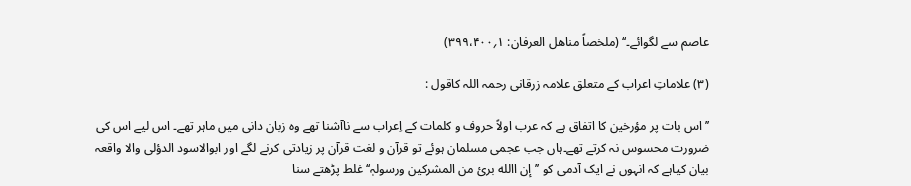عاصم سے لگوائے۔‘‘ (ملخصاً مناھل العرفان: ۱؍۳۹۹،۴۰۰)

(٣) علاماتِ اعراب کے متعلق علامہ زرقانی رحمہ اللہ کاقول :

’’اس بات پر مؤرخین کا اتفاق ہے کہ عرب اولاً حروف و کلمات کے اِعراب سے ناآشنا تھے وہ زبان دانی میں ماہر تھے۔ اس لیے اس کی ضرورت محسوس نہ کرتے تھے۔ہاں جب عجمی مسلمان ہوئے تو قرآن و لغت قرآن پر زیادتی کرنے لگے اور ابوالاسود الدؤلی والا واقعہ بیان کیاہے کہ انہوں نے ایک آدمی کو ’’إن االله برئ من المشرکین ورسولہٖ‘‘ غلط پڑھتے سنا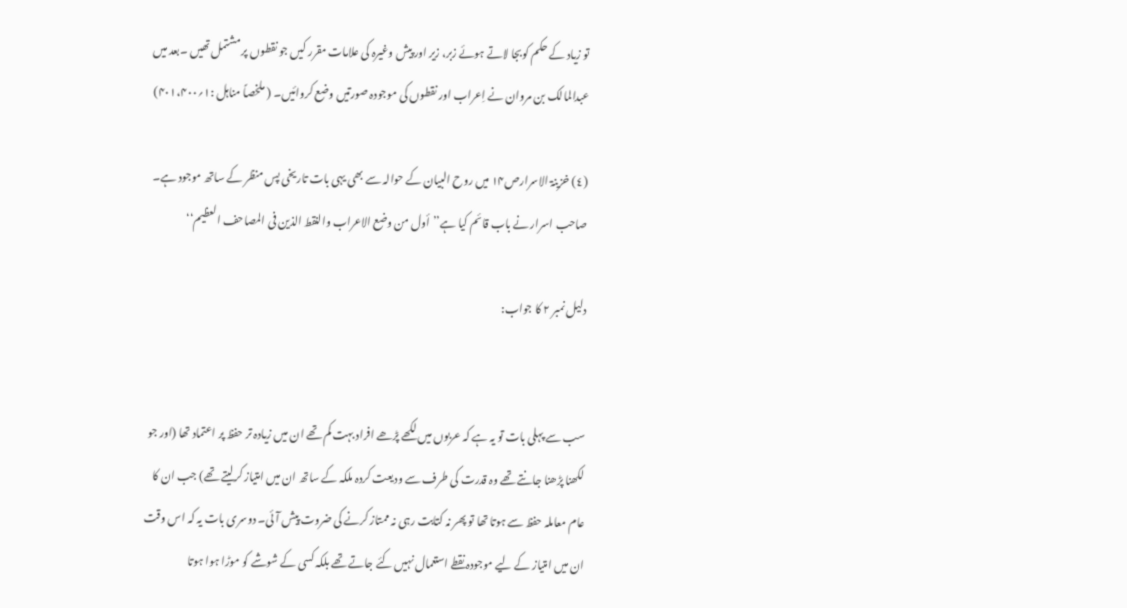تو زیاد کے حکم کوبجا لاتے ہوئے زبر، زیر اور پیش وغیرہ کی علامات مقرر کیں جو نقطوں پر مشتمل تھیں ۔بعد میں عبدالمالک بن مروان نے اِعراب اور نقطوں کی موجودہ صورتیں وضع کروائیں۔ ( ملخصاً مناہل :۱؍۴۰۱،۴۰۰)

(٤) خزینۃ الاسرارص۱۴ میں روح البیان کے حوالہ سے بھی یہی بات تاریخی پس منظر کے ساتھ موجود ہے۔ صاحب اسرار نے باب قائم کیا ہے’’أول من وضع الاعراب والنقط الذین فی المصاحف العظیم‘‘

دلیل نمبر ۲ کا جواب:


سب سے پہلی بات تو یہ ہے کہ عربوں میں لکھے پڑھے افراد بہت کم تھے ان میں زیادہ تر حفظ پر اعتماد تھا (اور جو لکھنا پڑھنا جانتے تھے وہ قدرت کی طرف سے ودیعت کردہ ملکہ کے ساتھ ان میں امتیاز کرلیتے تھے) جب ان کا عام معاملہ حفظ سے ہوتا تھا تو پھر نہ کتابت رہی نہ ممتاز کرنے کی ضروت پیش آئی۔ دوسری بات یہ کہ اس وقت ان میں امتیاز کے لیے موجودہ نقطے استعمال نہیں کئے جاتے تھے بلکہ کسی کے شوشے کو موڑا ہوا ہوتا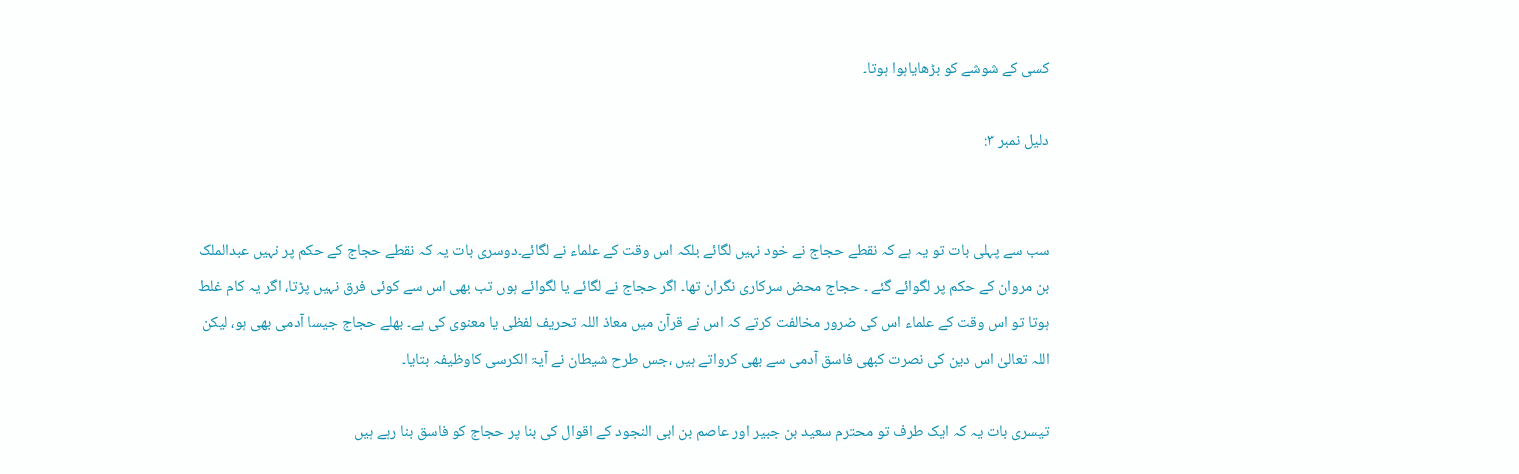کسی کے شوشے کو بڑھایاہوا ہوتا۔

دلیل نمبر ۳:


سب سے پہلی بات تو یہ ہے کہ نقطے حجاج نے خود نہیں لگائے بلکہ اس وقت کے علماء نے لگائے۔دوسری بات یہ کہ نقطے حجاج کے حکم پر نہیں عبدالملک بن مروان کے حکم پر لگوائے گئے ۔ حجاج محض سرکاری نگران تھا۔ اگر حجاج نے لگائے یا لگوائے ہوں تب بھی اس سے کوئی فرق نہیں پڑتا، اگر یہ کام غلط ہوتا تو اس وقت کے علماء اس کی ضرور مخالفت کرتے کہ اس نے قرآن میں معاذ اللہ تحریف لفظی یا معنوی کی ہے۔ بھلے حجاج جیسا آدمی بھی ہو، لیکن اللہ تعالیٰ اس دین کی نصرت کبھی فاسق آدمی سے بھی کرواتے ہیں ،جس طرح شیطان نے آیۃ الکرسی کاوظیفہ بتایا۔

تیسری بات یہ کہ ایک طرف تو محترم سعید بن جبیر اور عاصم بن ابی النجود کے اقوال کی بنا پر حجاج کو فاسق بنا رہے ہیں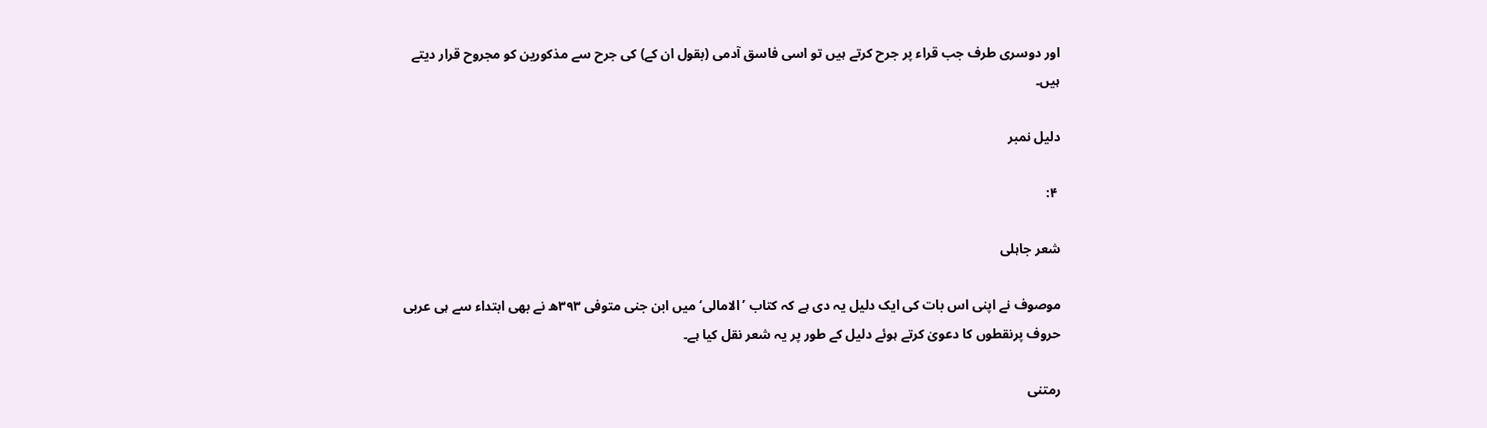اور دوسری طرف جب قراء پر جرح کرتے ہیں تو اسی فاسق آدمی (بقول ان کے) کی جرح سے مذکورین کو مجروح قرار دیتے ہیں۔

دلیل نمبر

 ۴:

شعر جاہلی

موصوف نے اپنی اس بات کی ایک دلیل یہ دی ہے کہ کتاب ’الامالی‘میں ابن جنی متوفی ۳۹۳ھ نے بھی ابتداء سے ہی عربی حروف پرنقطوں کا دعویٰ کرتے ہوئے دلیل کے طور پر یہ شعر نقل کیا ہے۔

رمتنی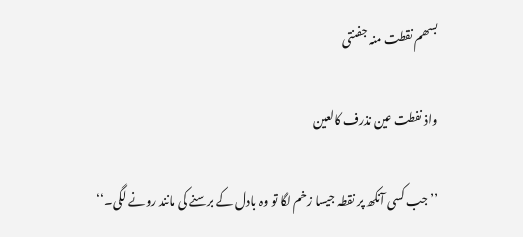بسھم نقطت منہ جفنتی

واذ نفطت عین نذرف کالعین

’’ جب کسی آنکھ پر نقطہ جیسا زخم لگا تو وہ بادل کے برسنے کی مانند رونے لگی۔‘‘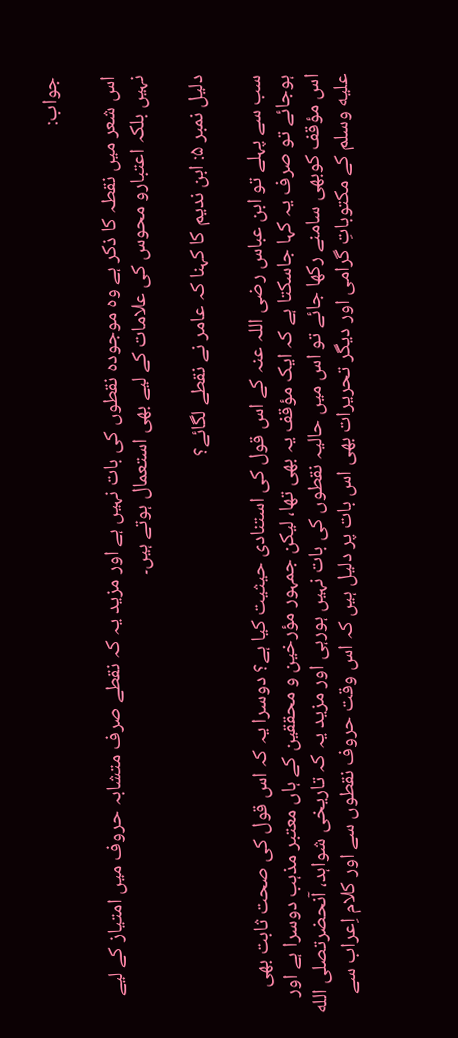جواب:

اس شعر میں نقطہ کا ذکر ہے وہ موجودہ نقطوں کی بات نہیں ہے اور مزید یہ کہ نقطے صرف متشابہ حروف میں امتیاز کے لیے نہیں بلکہ اعتبارو محوس کی علامات کے لیے بھی استعمال ہوتے ہیں۔

دلیل نمبر ۵: ابن ندیم کا کہنا کہ عامر نے نقطے لگائے؟

سب سے پہلے تو ابن عباس رضی اللہ عنہ کے اس قول کی استنادی حیثیت کیا ہے؟ دوسرا یہ کہ اس قول کی صحت ثابت بھی ہوجائے تو صرف یہ کہا جاسکتا ہے کہ ایک مؤقف یہ بھی تھا، لیکن جمہور مؤرخین و محققین کے ہاں معتبر مذہب دوسرا ہے اور اس مؤقف کوبھی سامنے رکھا جائے تو اس میں حالیہ نقطوں کی بات نہیں ہورہی اور مزید یہ کہ تاریخی شواہد، آنحضرتصلى الله عليه وسلم کے مکتوباتِ گرامی اور دیگر تحریرات بھی اس بات پر دلیل ہیں کہ اس وقت حروف نقطوں سے اور کلام اِعراب سے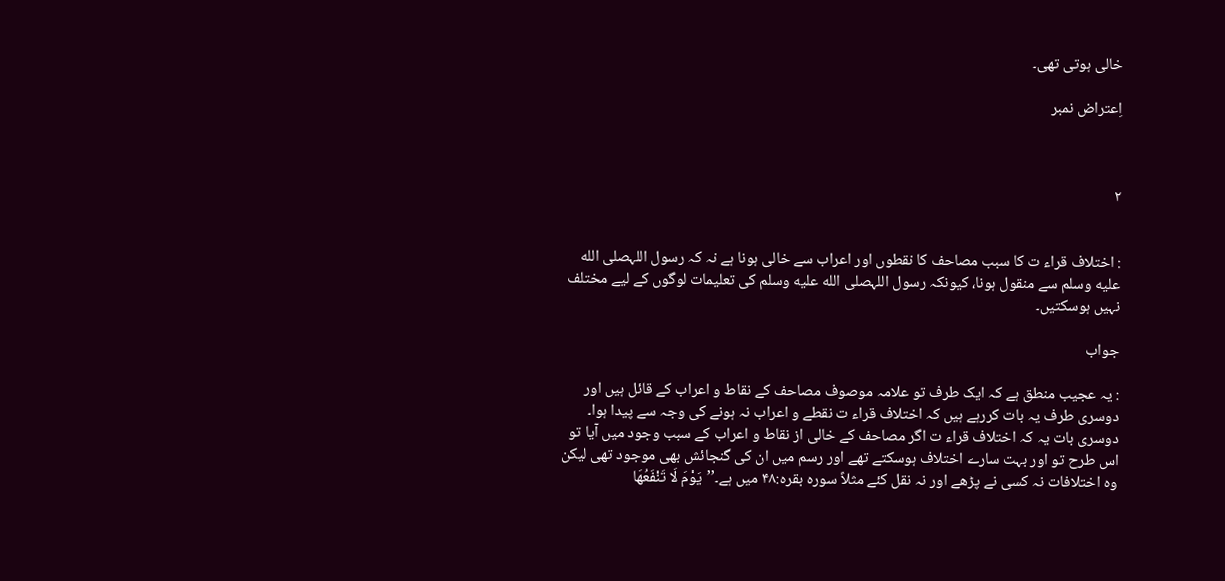خالی ہوتی تھی۔

اِعتراض نمبر



۲


: اختلاف قراء ت کا سبب مصاحف کا نقطوں اور اعراب سے خالی ہونا ہے نہ کہ رسول اللہصلى الله عليه وسلم سے منقول ہونا، کیونکہ رسول اللہصلى الله عليه وسلم کی تعلیمات لوگوں کے لیے مختلف نہیں ہوسکتیں۔

جواب

: یہ عجیب منطق ہے کہ ایک طرف تو علامہ موصوف مصاحف کے نقاط و اعراب کے قائل ہیں اور دوسری طرف یہ بات کررہے ہیں کہ اختلاف قراء ت نقطے و اعراب نہ ہونے کی وجہ سے پیدا ہوا۔ دوسری بات یہ کہ اختلاف قراء ت اگر مصاحف کے خالی از نقاط و اعراب کے سبب وجود میں آیا تو اس طرح تو اور بہت سارے اختلاف ہوسکتے تھے اور رسم میں ان کی گنجائش بھی موجود تھی لیکن وہ اختلافات نہ کسی نے پڑھے اور نہ نقل کئے مثلاً سورہ بقرہ:۴۸ میں ہے۔’’یَوْمَ لَا تَنْفَعُھَا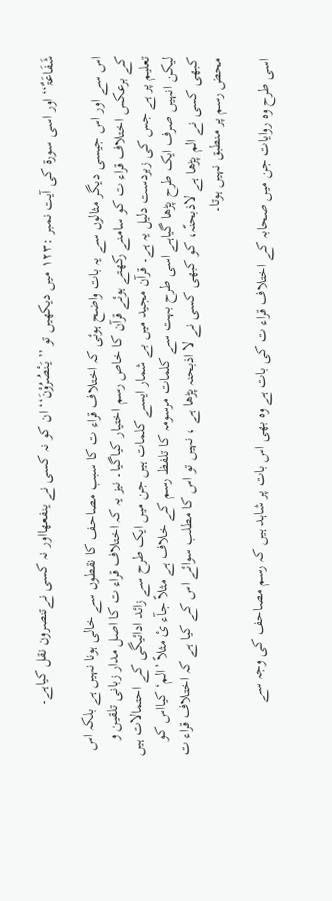شَفَاعَۃٌ‘‘ اور اسی سورۃ کی آیت نمبر :۱۲۳ میں دیکھیں تو ’’یَنْصُرُوْنَ‘‘ ان کو نہ کسی نے ینفعھااور نہ کسی نےتنصرون نقل کیاہے۔

اس سے اور اس جیسی دیگر مثالوں سے یہ بات واضح ہوئی کہ اختلاف قراء ت کا سبب مصاحف کا نقطوں سے خالی ہونا نہیں ہے بلکہ اس کے برعکس اختلاف قراء ت کو سامنے رکھتے ہوئے قرآن کا خاص رسم اختیار کیاگیا۔ نیز یہ کہ اختلاف قراء ت کا اصل مدار زبانی تلقین و تعلیم پر ہے جس کی زبردست دلیل یہ ہے۔ قرآن مجید میں بے شمار ایسے کلمات ہیں جن میں ایک طرح سے زائد ادائیگی کے احتمالات ہیں لیکن انہیں صرف ایک طرح پڑھا گیاہے اسی طرح بہت سے کلمات مرسومہ کا تلفظ رسم کے خلاف ہے مثلاً جآء ئ مثلاً ’الم‘ کیااس کو کبھی کسی نے الم پڑھا ہے لاذبحنّہ، کو کبھی کسی نے لا اذبحنہ پڑھا ہے ، نہیں تو اس کا مطلب سوائے اس کے کیا ہے کہ اختلاف قراء ت محض رسم پر منطبق نہیں ہوتا۔

اسی طرح وہ روایات جن میں صحابہ کے اختلاف قراء ت کی بات ہے وہ بھی اس بات پر شاہد ہیں کہ رسم مصاحف کی وجہ سے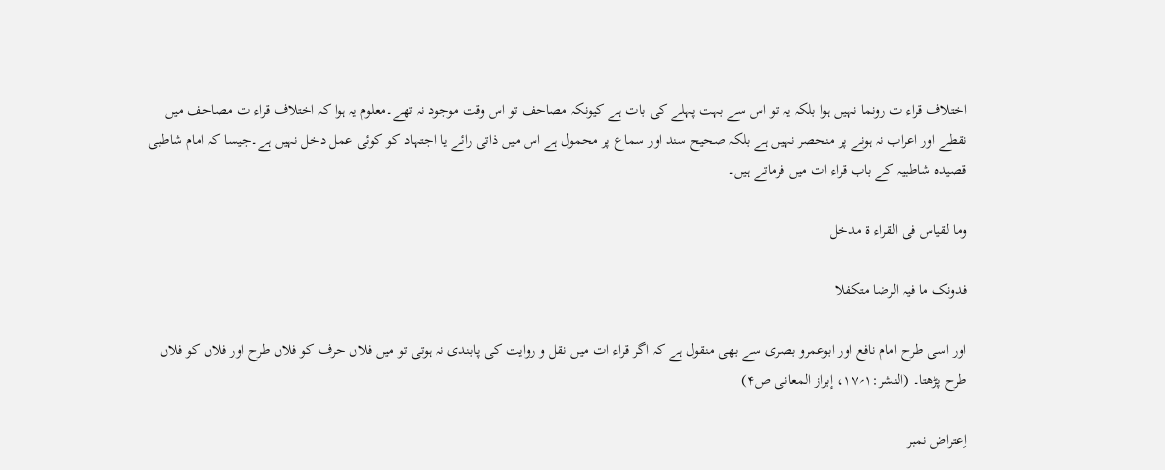اختلاف قراء ت رونما نہیں ہوا بلکہ یہ تو اس سے بہت پہلے کی بات ہے کیونکہ مصاحف تو اس وقت موجود نہ تھے۔معلوم یہ ہوا کہ اختلاف قراء ت مصاحف میں نقطے اور اعراب نہ ہونے پر منحصر نہیں ہے بلکہ صحیح سند اور سماع پر محمول ہے اس میں ذاتی رائے یا اجتہاد کو کوئی عمل دخل نہیں ہے۔جیسا کہ امام شاطبی قصیدہ شاطبیہ کے باب قراء ات میں فرماتے ہیں۔

وما لقیاس فی القراء ۃ مدخل

فدونک ما فیہ الرضا متکفلا

اور اسی طرح امام نافع اور ابوعمرو بصری سے بھی منقول ہے کہ اگر قراء ات میں نقل و روایت کی پابندی نہ ہوتی تو میں فلاں حرف کو فلاں طرح اور فلاں کو فلاں طرح پڑھتا۔ (النشر:۱؍۱۷، إبراز المعانی ص۴)

اِعتراض نمبر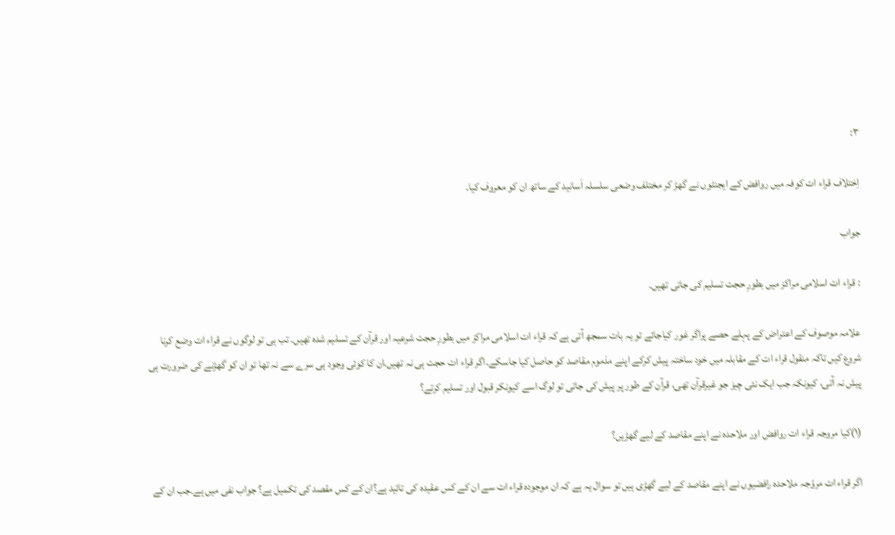۳:

اِختلاف قراء ات کوفہ میں روافض کے ایجنٹوں نے گھڑ کر مختلف وضعی سلسلہ اَسانید کے ساتھ ان کو معروف کیا۔

جواب

: قراء ات اسلامی مراکز میں بطورِ حجت تسلیم کی جاتی تھیں۔

علامہ موصوف کے اعتراض کے پہلے حصے پراگر غور کیاجائے تو یہ بات سمجھ آتی ہے کہ قراء ات اسلامی مراکز میں بطورِ حجت شرعیہ اور قرآن کے تسلیم شدہ تھیں۔ تب ہی تو لوگوں نے قراء ات وضع کرنا شروع کیں تاکہ منقول قراء ات کے مقابلہ میں خود ساختہ پیش کرکے اپنے مذموم مقاصد کو حاصل کیا جاسکے۔اگر قراء ات حجت ہی نہ تھیں،ان کا کوئی وجود ہی سرے سے نہ تھا تو ان کو گھڑنے کی ضرورت ہی پیش نہ آتی، کیونکہ جب ایک نئی چیز جو غیرقرآن تھی، قرآن کے طور پر پیش کی جاتی تو لوگ اسے کیونکر قبول اور تسلیم کرتے؟

(١)کیا مروجہ قراء ات روافض اور ملاحدہ نے اپنے مقاصد کے لیے گھڑیں؟

اگر قراء ات مروّجہ ملاحدہ رافضیوں نے اپنے مقاصد کے لیے گھڑی ہیں تو سوال یہ ہے کہ ان موجودہ قراء ات سے ان کے کس عقیدہ کی تائید ہے؟ان کے کس مقصد کی تکمیل ہے؟ جواب نفی میں ہے۔جب ان کے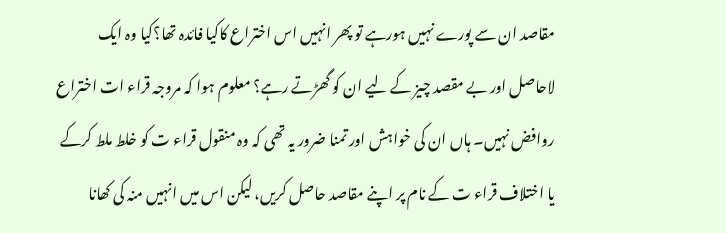مقاصد ان سے پورے نہیں ہورہے تو پھر انہیں اس اختراع کاکیا فائدہ تھا؟کیا وہ ایک لاحاصل اور بے مقصد چیز کے لیے ان کو گھڑتے رہے؟ معلوم ہوا کہ مروجہ قراء ات اختراع روافض نہیں۔ ہاں ان کی خواہش اور تمنا ضرور یہ تھی کہ وہ منقول قراء ت کو خلط ملط کرکے یا اختلاف قراء ت کے نام پر اپنے مقاصد حاصل کریں، لیکن اس میں انہیں منہ کی کھانا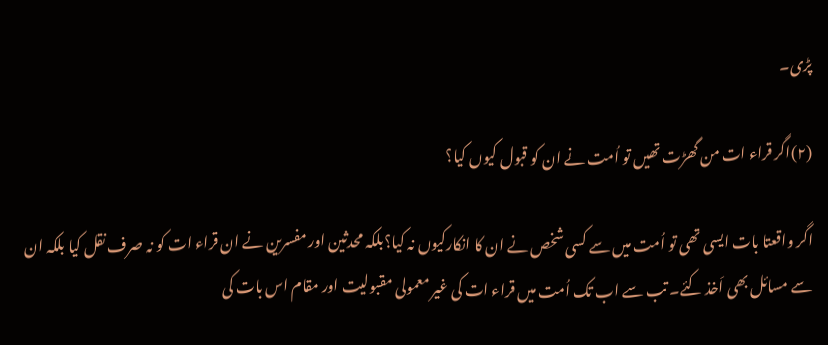پڑی۔

(٢)اگر قراء ات من گھڑت تھیں تو اُمت نے ان کو قبول کیوں کیا؟

اگر واقعتا بات ایسی تھی تو اُمت میں سے کسی شخص نے ان کا انکارکیوں نہ کیا؟بلکہ محدثین اور مفسرین نے ان قراء ات کو نہ صرف نقل کیا بلکہ ان سے مسائل بھی اَخذ کئے۔ تب سے اب تک اُمت میں قراء ات کی غیر معمولی مقبولیت اور مقام اس بات کی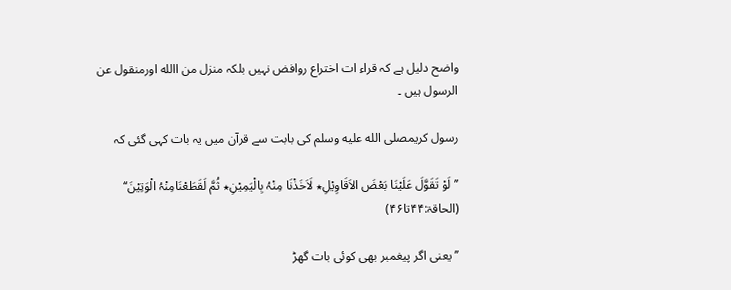واضح دلیل ہے کہ قراء ات اختراع روافض نہیں بلکہ منزل من االله اورمنقول عن الرسول ہیں ۔

رسول کریمصلى الله عليه وسلم کی بابت سے قرآن میں یہ بات کہی گئی کہ

’’لَوْ تَقَوَّلَ عَلَیْنَا بَعْضَ الاَقَاوِیْلِ٭ لَاَخَذْنَا مِنْہُ بِالْیَمِیْنِ٭ ثُمَّ لَقَطَعْنَامِنْہُ الْوَتِیْنَ‘‘ (الحاقۃ:۴۴تا۴۶)

’’یعنی اگر پیغمبر بھی کوئی بات گھڑ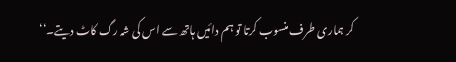کر ہماری طرف منسوب کرتا تو ہم دائیں ہاتھ سے اس کی شہ رگ کاٹ دیتے۔‘‘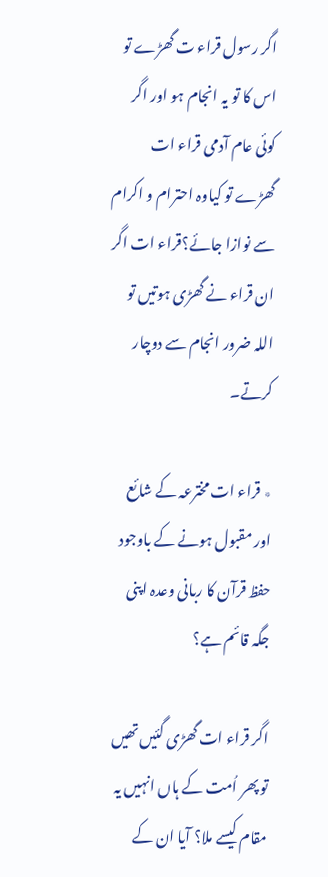اگر رسول قراء ت گھڑے تو اس کا تو یہ انجام ہو اور اگر کوئی عام آدمی قراء ات گھڑے تو کیاوہ احترام و اکرام سے نوازا جائے؟قراء ات اگر ان قراء نے گھڑی ہوتیں تو اللہ ضرور انجام سے دوچار کرتے۔

٭ قراء ات مخترعہ کے شائع اور مقبول ہونے کے باوجود حفظ قرآن کا ربانی وعدہ اپنی جگہ قائم ہے؟

اگر قراء ات گھڑی گئیں تھیں تو پھر اُمت کے ہاں انہیں یہ مقام کیسے ملا؟ آیا ان کے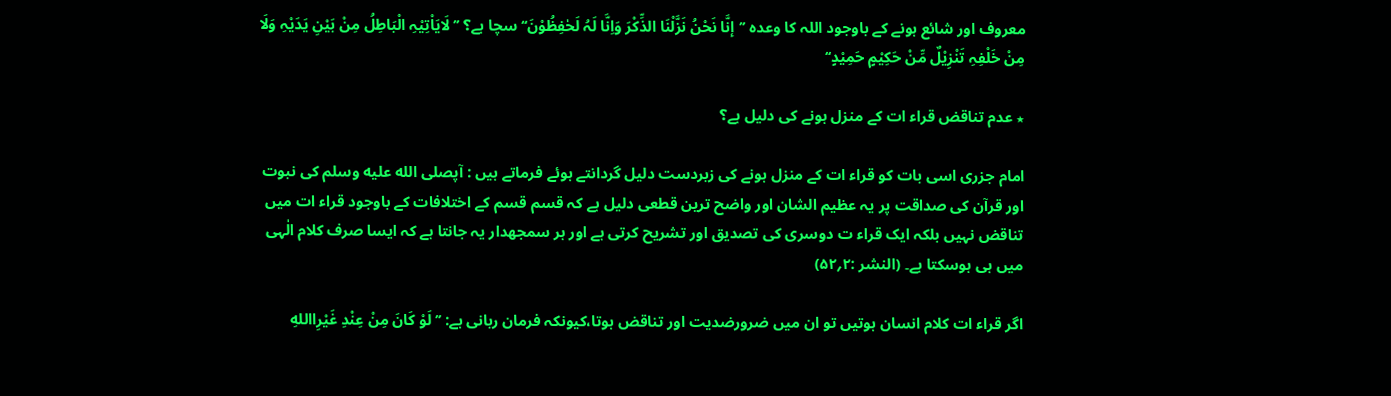معروف اور شائع ہونے کے باوجود اللہ کا وعدہ ’’إنَّا نَحْنُ نَزَّلْنَا الذِّکْرَ وَاِنَّا لَہُ لَحٰفِظُوْنَ‘‘ سچا ہے؟ ’’ لَایَاْتِیْہِ الْبَاطِلُ مِنْ بَیْنِ یَدَیْہِ وَلَا مِنْ خَلْفِہِ تَنْزِیْلٌ مِّنْ حَکِیْمٍ حَمِیْدٍ‘‘

٭ عدم تناقض قراء ات کے منزل ہونے کی دلیل ہے؟

امام جزری اسی بات کو قراء ات کے منزل ہونے کی زبردست دلیل گردانتے ہوئے فرماتے ہیں : آپصلى الله عليه وسلم کی نبوت اور قرآن کی صداقت پر یہ عظیم الشان اور واضح ترین قطعی دلیل ہے کہ قسم قسم کے اختلافات کے باوجود قراء ات میں تناقض نہیں بلکہ ایک قراء ت دوسری کی تصدیق اور تشریح کرتی ہے اور ہر سمجھدار یہ جانتا ہے کہ ایسا صرف کلام الٰہی میں ہی ہوسکتا ہے۔ (النشر :۲؍۵۲)

اگر قراء ات کلام انسان ہوتیں تو ان میں ضرورضدیت اور تناقض ہوتا،کیونکہ فرمان ربانی ہے: ’’ لَوْ کَانَ مِنْ عِنْدِ غَیْرِااللهِ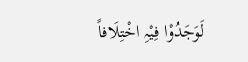لَوَجَدُوْا فِیْہِ اخْتِلَافاً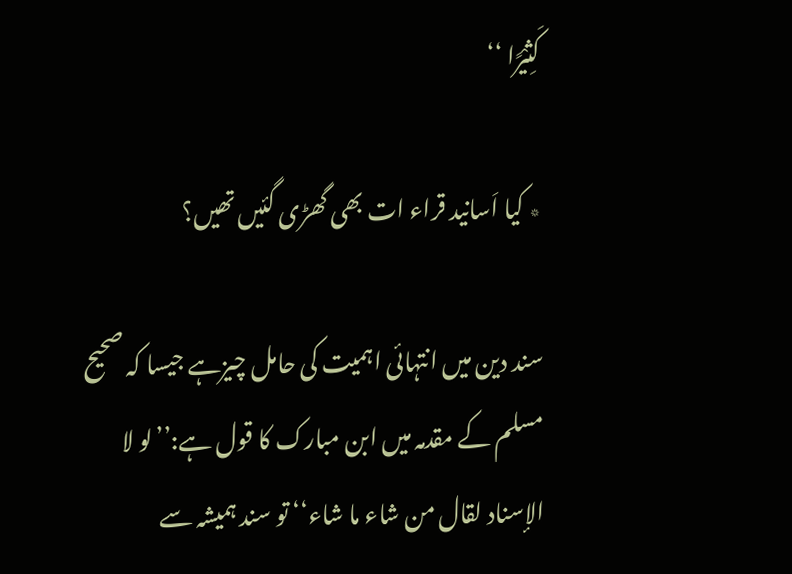کَثِیْرًا ‘‘

٭ کیا اَسانید قراء ات بھی گھڑی گئیں تھیں؟

سند دین میں انتہائی اہمیت کی حامل چیزہے جیسا کہ صحیح مسلم کے مقدمہ میں ابن مبارک کا قول ہے:’’لو لا الإسناد لقال من شاء ما شاء‘‘ تو سند ہمیشہ سے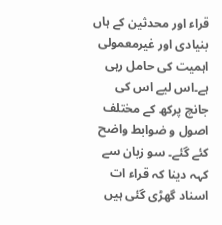قراء اور محدثین کے ہاں بنیادی اور غیرمعمولی اہمیت کی حامل رہی ہے۔اس لیے اس کی جانچ پرکھ کے مختلف اصول و ضوابط واضح کئے گئے۔ سو زبان سے کہہ دینا کہ قراء ات اسناد گھڑی گئی ہیں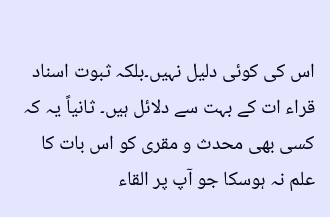اس کی کوئی دلیل نہیں۔بلکہ ثبوت اسناد قراء ات کے بہت سے دلائل ہیں۔ ثانیاً یہ کہ کسی بھی محدث و مقری کو اس بات کا علم نہ ہوسکا جو آپ پر القاء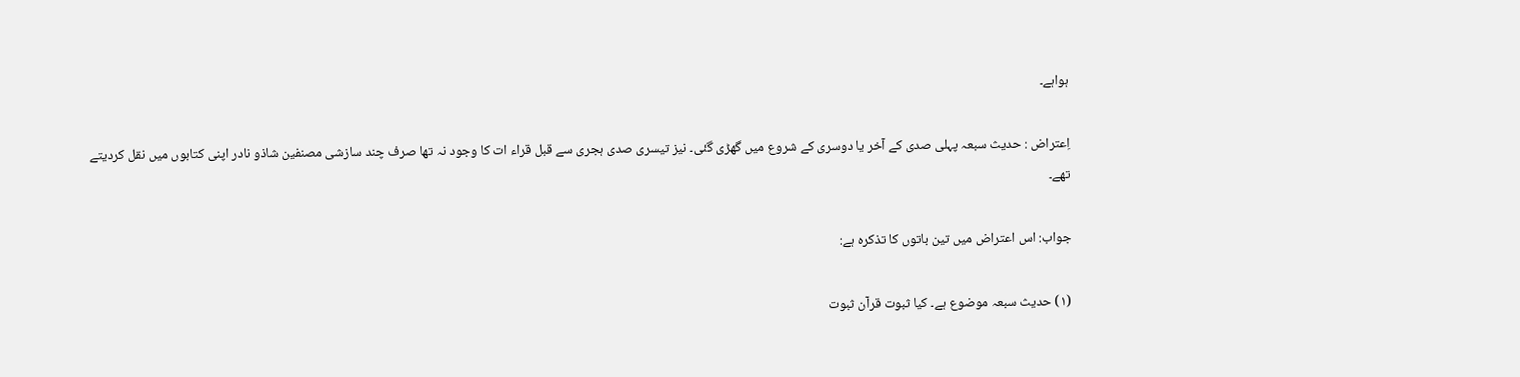ہواہے۔

اِعتراض : حدیث سبعہ پہلی صدی کے آخر یا دوسری کے شروع میں گھڑی گئی۔ نیز تیسری صدی ہجری سے قبل قراء ات کا وجود نہ تھا صرف چند سازشی مصنفین شاذو نادر اپنی کتابوں میں نقل کردیتے تھے۔

جواب: اس اعتراض میں تین باتوں کا تذکرہ ہے:

(١) حدیث سبعہ موضوع ہے۔ کیا ثبوت قرآن ثبوت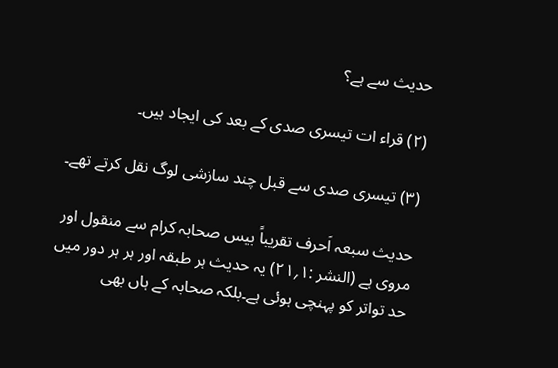حدیث سے ہے؟

(٢) قراء ات تیسری صدی کے بعد کی ایجاد ہیں۔

(٣) تیسری صدی سے قبل چند سازشی لوگ نقل کرتے تھے۔

حدیث سبعہ اَحرف تقریباً بیس صحابہ کرام سے منقول اور مروی ہے (النشر :۱؍۲۱) یہ حدیث ہر طبقہ اور ہر ہر دور میں حد تواتر کو پہنچی ہوئی ہے۔بلکہ صحابہ کے ہاں بھی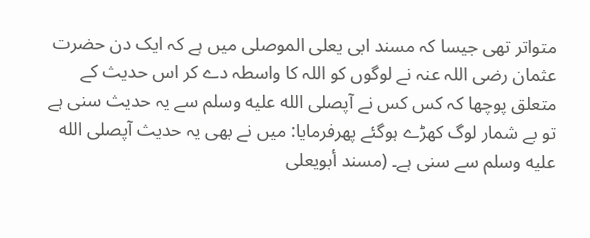متواتر تھی جیسا کہ مسند ابی یعلی الموصلی میں ہے کہ ایک دن حضرت عثمان رضی اللہ عنہ نے لوگوں کو اللہ کا واسطہ دے کر اس حدیث کے متعلق پوچھا کہ کس کس نے آپصلى الله عليه وسلم سے یہ حدیث سنی ہے تو بے شمار لوگ کھڑے ہوگئے پھرفرمایا: میں نے بھی یہ حدیث آپصلى الله عليه وسلم سے سنی ہے۔ (مسند أبویعلی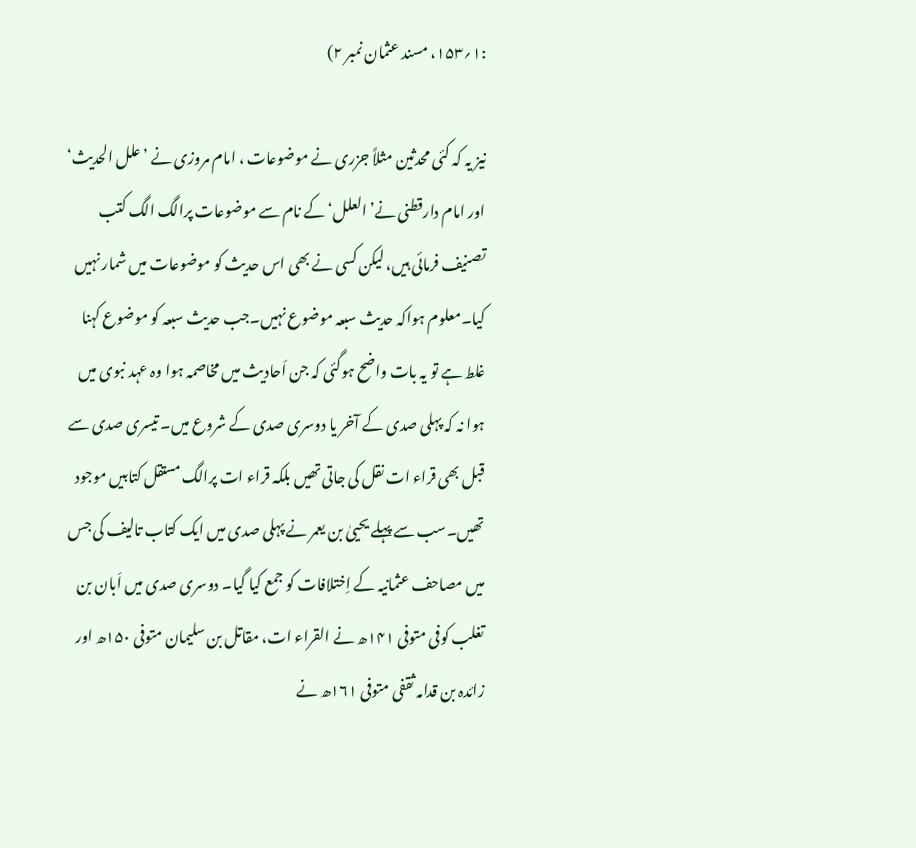:۱؍۱۵۳، مسند عثمان نمبر ۲)

نیز یہ کہ کئی محدثین مثلاً جزری نے موضوعات ، امام مروزی نے ’علل الحدیث‘ اور امام دارقطنی نے’العلل‘ کے نام سے موضوعات پرالگ الگ کتب تصنیف فرمائی ہیں، لیکن کسی نے بھی اس حدیث کو موضوعات میں شمار نہیں کیا۔معلوم ہواکہ حدیث سبعہ موضوع نہیں۔جب حدیث سبعہ کو موضوع کہنا غلط ہے تو یہ بات واضح ہوگئی کہ جن اَحادیث میں مخاصمہ ہوا وہ عہد نبوی میں ہوا نہ کہ پہلی صدی کے آخر یا دوسری صدی کے شروع میں۔ تیسری صدی سے قبل بھی قراء ات نقل کی جاتی تھیں بلکہ قراء ات پرالگ مستقل کتابیں موجود تھیں۔سب سے پہلے یحییٰ بن یعمر نے پہلی صدی میں ایک کتاب تالیف کی جس میں مصاحف عثمانیہ کے اِختلافات کو جمع کیا گیا۔ دوسری صدی میں اَبان بن تغلب کوفی متوفی ۱۴۱ھ نے القراء ات، مقاتل بن سلیمان متوفی ۱۵۰ھ اور زائدہ بن قدامہ ثقفی متوفی ۱۶۱ھ نے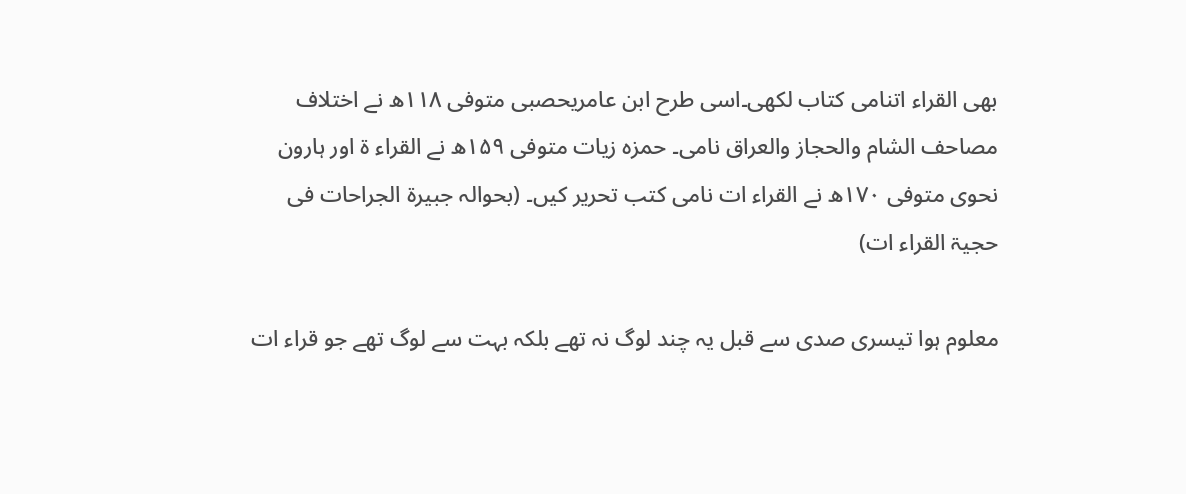بھی القراء اتنامی کتاب لکھی۔اسی طرح ابن عامریحصبی متوفی ۱۱۸ھ نے اختلاف مصاحف الشام والحجاز والعراق نامی۔ حمزہ زیات متوفی ۱۵۹ھ نے القراء ۃ اور ہارون نحوی متوفی ۱۷۰ھ نے القراء ات نامی کتب تحریر کیں۔ (بحوالہ جبیرۃ الجراحات فی حجیۃ القراء ات)

معلوم ہوا تیسری صدی سے قبل یہ چند لوگ نہ تھے بلکہ بہت سے لوگ تھے جو قراء ات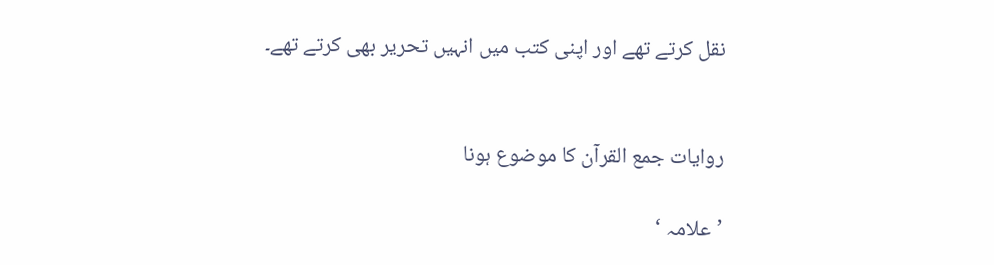نقل کرتے تھے اور اپنی کتب میں انہیں تحریر بھی کرتے تھے۔


روایات جمع القرآن کا موضوع ہونا

’علامہ ‘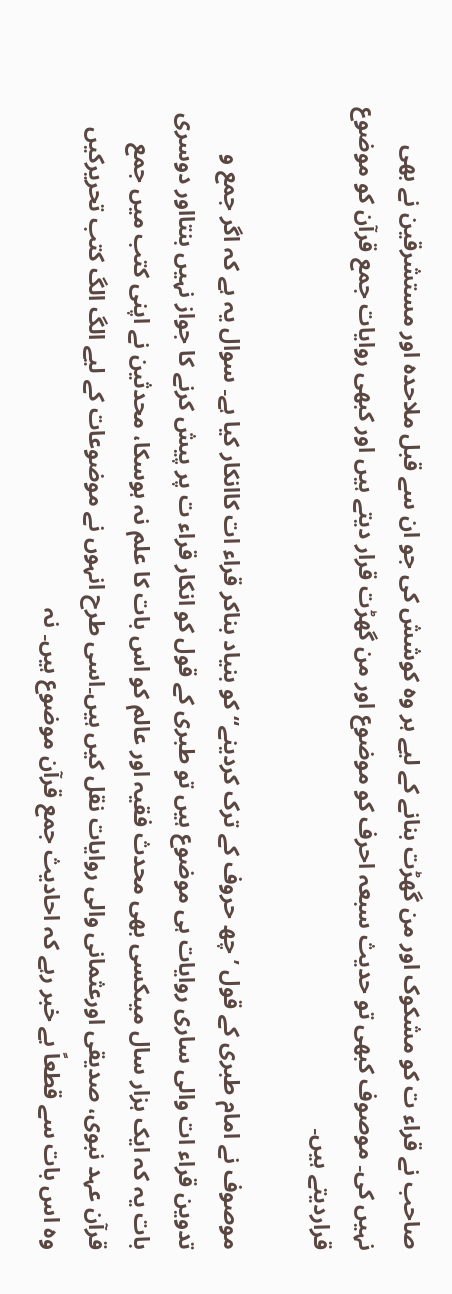صاحب نے قراء ت کو مشکوک اور من گھڑت بنانے کے لیے ہر وہ کوشش کی جو ان سے قبل ملاحدہ اور مستشرقین نے بھی نہیں کی۔ موصوف کبھی تو حدیث سبعہ احرف کو موضوع اور من گھڑت قرار دیتے ہیں اور کبھی روایات جمع قرآن کو موضوع قراردیتے ہیں۔

موصوف نے امام طبری کے قول ’چھ حروف کے ترک کردینے‘‘ کو بنیاد بناکر قراء ات کاانکار کیا ہے۔ سوال یہ ہے کہ اگر جمع و تدوین قراء ات والی ساری روایات ہی موضوع ہیں تو طبری کے قول کو انکار قراء ت پر پیش کرنے کا جواز نہیں بنتااور دوسری بات یہ کہ ایک ہزار سال میںکسی بھی محدث فقیہ اور عالم کو اس بات کا علم نہ ہوسکا، محدثین نے اپنی کتب میں جمع قرآن عہد نبوی، صدیقی اورعثمانی والی روایات نقل کیں ہیں۔اسی طرح انہوں نے موضوعات کے لیے الگ الگ کتب تحریرکیں وہ اس بات سے قطعاً بے خبر رہے کہ احادیث جمع قرآن موضوع ہیں۔ نہ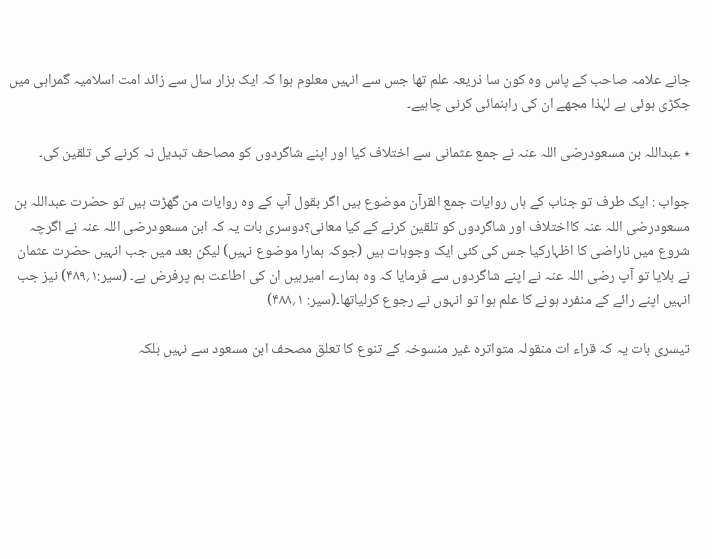جانے علامہ صاحب کے پاس وہ کون سا ذریعہ علم تھا جس سے انہیں معلوم ہوا کہ ایک ہزار سال سے زائد امت اسلامیہ گمراہی میں جکڑی ہوئی ہے لہٰذا مجھے ان کی راہنمائی کرنی چاہیے۔

٭ عبداللہ بن مسعودرضی اللہ عنہ نے جمع عثمانی سے اختلاف کیا اور اپنے شاگردوں کو مصاحف تبدیل نہ کرنے کی تلقین کی۔

جواب : ایک طرف تو جناب کے ہاں روایات جمع القرآن موضوع ہیں اگر بقول آپ کے وہ روایات من گھڑت ہیں تو حضرت عبداللہ بن مسعودرضی اللہ عنہ کااختلاف اور شاگردوں کو تلقین کرنے کے کیا معانی؟دوسری بات یہ کہ ابن مسعودرضی اللہ عنہ نے اگرچہ شروع میں ناراضی کا اظہارکیا جس کی کئی ایک وجوہات ہیں (جوکہ ہمارا موضوع نہیں) لیکن بعد میں جب انہیں حضرت عثمان نے بلایا تو آپ رضی اللہ عنہ نے اپنے شاگردوں سے فرمایا کہ وہ ہمارے امیرہیں ان کی اطاعت ہم پرفرض ہے۔ (سیر:۱؍۴۸۹) نیز جب انہیں اپنے رائے کے منفرد ہونے کا علم ہوا تو انہوں نے رجوع کرلیاتھا۔(سیر: ۱؍۴۸۸)

تیسری بات یہ کہ قراء ات منقولہ متواترہ غیر منسوخہ کے تنوع کا تعلق مصحف ابن مسعود سے نہیں بلکہ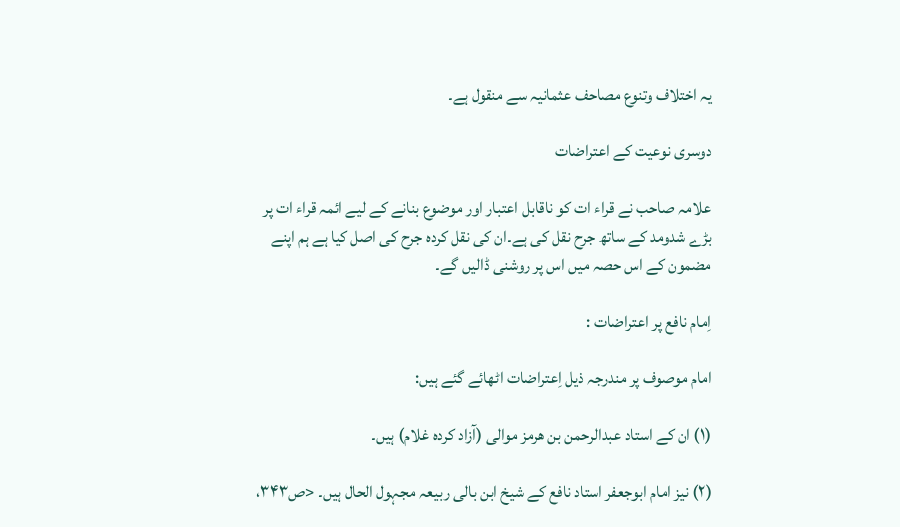یہ اختلاف وتنوع مصاحف عثمانیہ سے منقول ہے۔

دوسری نوعیت کے اعتراضات

علامہ صاحب نے قراء ات کو ناقابل اعتبار اور موضوع بنانے کے لیے ائمہ قراء ات پر بڑے شدومد کے ساتھ جرح نقل کی ہے۔ان کی نقل کردہ جرح کی اصل کیا ہے ہم اپنے مضمون کے اس حصہ میں اس پر روشنی ڈالیں گے۔

اِمام نافع پر اعتراضات :

امام موصوف پر مندرجہ ذیل اِعتراضات اٹھائے گئے ہیں:

(١) ان کے استاد عبدالرحمن بن ھرمز موالی (آزاد کردہ غلام) ہیں۔

(٢) نیز امام ابوجعفر استاد نافع کے شیخ ابن بالی ربیعہ مجہول الحال ہیں۔ <ص۳۴۳،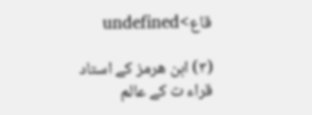قاع>undefined

(٣) ابن ھرمز کے استاد قراء ت کے عالم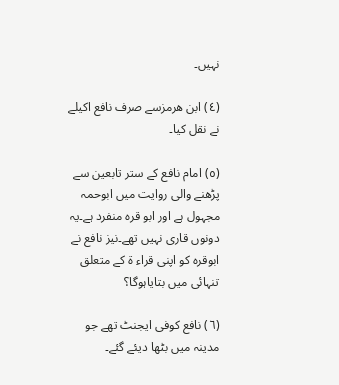نہیں۔

(٤) ابن ھرمزسے صرف نافع اکیلے نے نقل کیا۔

(٥) امام نافع کے ستر تابعین سے پڑھنے والی روایت میں ابوحمہ مجہول ہے اور ابو قرہ منفرد ہے۔یہ دونوں قاری نہیں تھے۔نیز نافع نے ابوقرہ کو اپنی قراء ۃ کے متعلق تنہائی میں بتایاہوگا؟

(٦) نافع کوفی ایجنٹ تھے جو مدینہ میں بٹھا دیئے گئے۔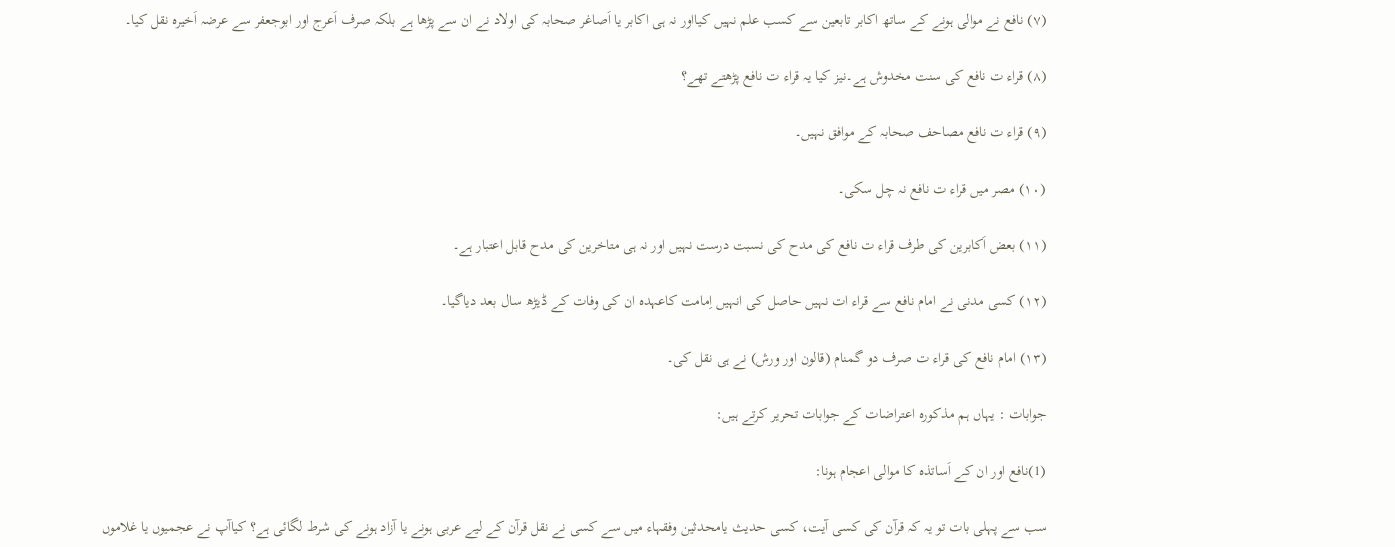(٧) نافع نے موالی ہونے کے ساتھ اکابر تابعین سے کسب علم نہیں کیااور نہ ہی اکابر یا اَصاغر صحابہ کی اولاد نے ان سے پڑھا ہے بلکہ صرف اَعرج اور ابوجعفر سے عرضہ اَخیرہ نقل کیا۔

(٨) قراء ت نافع کی سنت مخدوش ہے۔نیز کیا یہ قراء ت نافع پڑھتے تھے؟

(٩) قراء ت نافع مصاحف صحابہ کے موافق نہیں۔

(١٠) مصر میں قراء ت نافع نہ چل سکی۔

(١١) بعض اَکابرین کی طرف قراء ت نافع کی مدح کی نسبت درست نہیں اور نہ ہی متاخرین کی مدح قابل اعتبار ہے۔

(١٢) کسی مدنی نے امام نافع سے قراء ات نہیں حاصل کی انہیں اِمامت کاعہدہ ان کی وفات کے ڈیڑھ سال بعد دیاگیا۔

(١٣) امام نافع کی قراء ت صرف دو گمنام (قالون اور ورش) نے ہی نقل کی۔

جوابات : یہاں ہم مذکورہ اعتراضات کے جوابات تحریر کرتے ہیں:

(1)نافع اور ان کے اَساتذہ کا موالی اعجام ہونا:

سب سے پہلی بات تو یہ کہ قرآن کی کسی آیت، کسی حدیث یامحدثین وفقہاء میں سے کسی نے نقل قرآن کے لیے عربی ہونے یا آزاد ہونے کی شرط لگائی ہے؟ کیاآپ نے عجمیوں یا غلاموں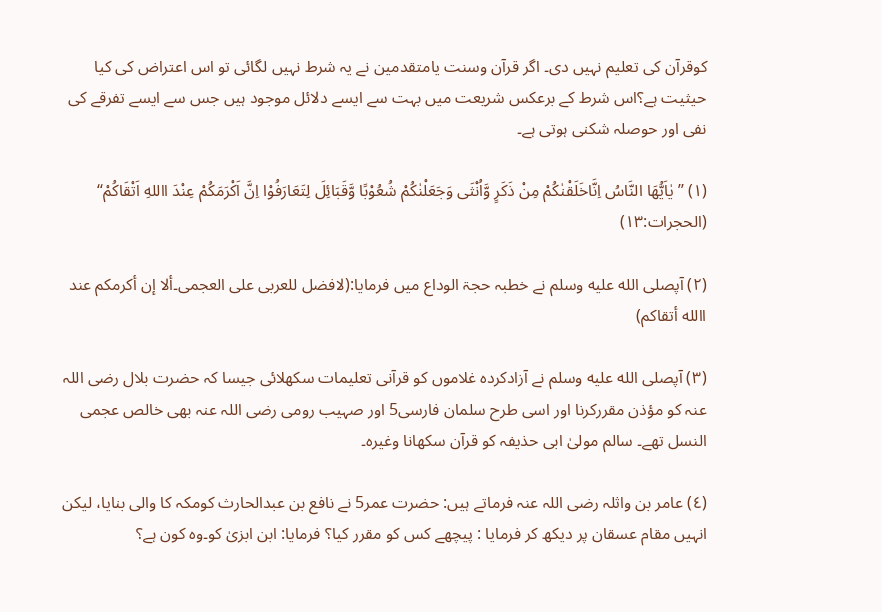کوقرآن کی تعلیم نہیں دی۔ اگر قرآن وسنت یامتقدمین نے یہ شرط نہیں لگائی تو اس اعتراض کی کیا حیثیت ہے؟اس شرط کے برعکس شریعت میں بہت سے ایسے دلائل موجود ہیں جس سے ایسے تفرقے کی نفی اور حوصلہ شکنی ہوتی ہے۔

(١) ’’یٰاَیُّھَا النَّاسُ اِنَّاخَلَقْنٰکُمْ مِنْ ذَکَرٍ وَّاُنْثَی وَجَعَلْنٰکُمْ شُعُوْبًا وَّقَبَائِلَ لِتَعَارَفُوْا اِنَّ اَکْرَمَکُمْ عِنْدَ االلهِ اَتْقَاکُمْ‘‘ (الحجرات:۱۳)

(٢) آپصلى الله عليه وسلم نے خطبہ حجۃ الوداع میں فرمایا:(لافضل للعربی علی العجمی۔ألا إن أکرمکم عند االله أتقاکم)

(٣) آپصلى الله عليه وسلم نے آزادکردہ غلاموں کو قرآنی تعلیمات سکھلائی جیسا کہ حضرت بلال رضی اللہ عنہ کو مؤذن مقررکرنا اور اسی طرح سلمان فارسی5 اور صہیب رومی رضی اللہ عنہ بھی خالص عجمی النسل تھے۔ سالم مولیٰ ابی حذیفہ کو قرآن سکھانا وغیرہ۔

(٤) عامر بن واثلہ رضی اللہ عنہ فرماتے ہیں: حضرت عمر5 نے نافع بن عبدالحارث کومکہ کا والی بنایا، لیکن انہیں مقام عسقان پر دیکھ کر فرمایا : پیچھے کس کو مقرر کیا؟ فرمایا: ابن ابزیٰ کو۔وہ کون ہے؟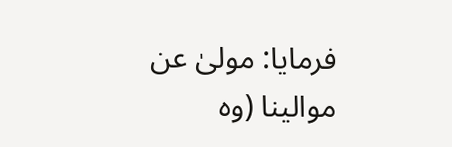فرمایا: مولیٰ عن موالینا (وہ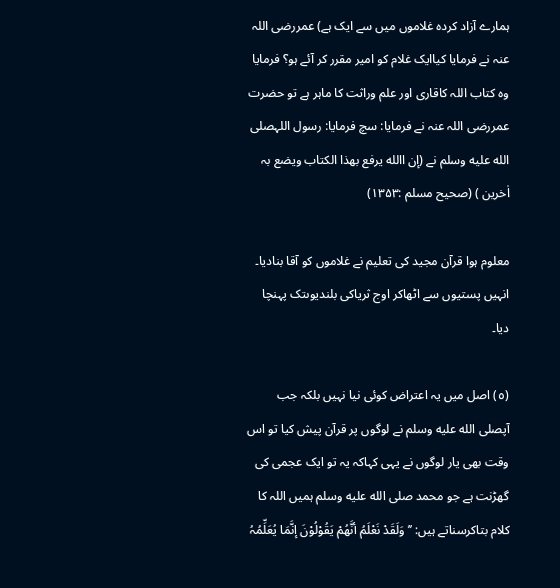ہمارے آزاد کردہ غلاموں میں سے ایک ہے) عمررضی اللہ عنہ نے فرمایا کیاایک غلام کو امیر مقرر کر آئے ہو؟ فرمایا وہ کتاب اللہ کاقاری اور علم وراثت کا ماہر ہے تو حضرت عمررضی اللہ عنہ نے فرمایا: سچ فرمایا: رسول اللہصلى الله عليه وسلم نے (إن االله یرفع بھذا الکتاب ویضع بہ اٰخرین ) (صحیح مسلم :۱۳۵۳)

معلوم ہوا قرآن مجید کی تعلیم نے غلاموں کو آقا بنادیا۔ انہیں پستیوں سے اٹھاکر اوج ثریاکی بلندیوںتک پہنچا دیا۔

(٥) اصل میں یہ اعتراض کوئی نیا نہیں بلکہ جب آپصلى الله عليه وسلم نے لوگوں پر قرآن پیش کیا تو اس وقت بھی یار لوگوں نے یہی کہاکہ یہ تو ایک عجمی کی گھڑنت ہے جو محمد صلى الله عليه وسلم ہمیں اللہ کا کلام بتاکرسناتے ہیں: ’’وَلَقَدْ نَعْلَمُ أنَّھُمْ یَقُوْلُوْنَ إنَّمَا یُعَلِّمُہُ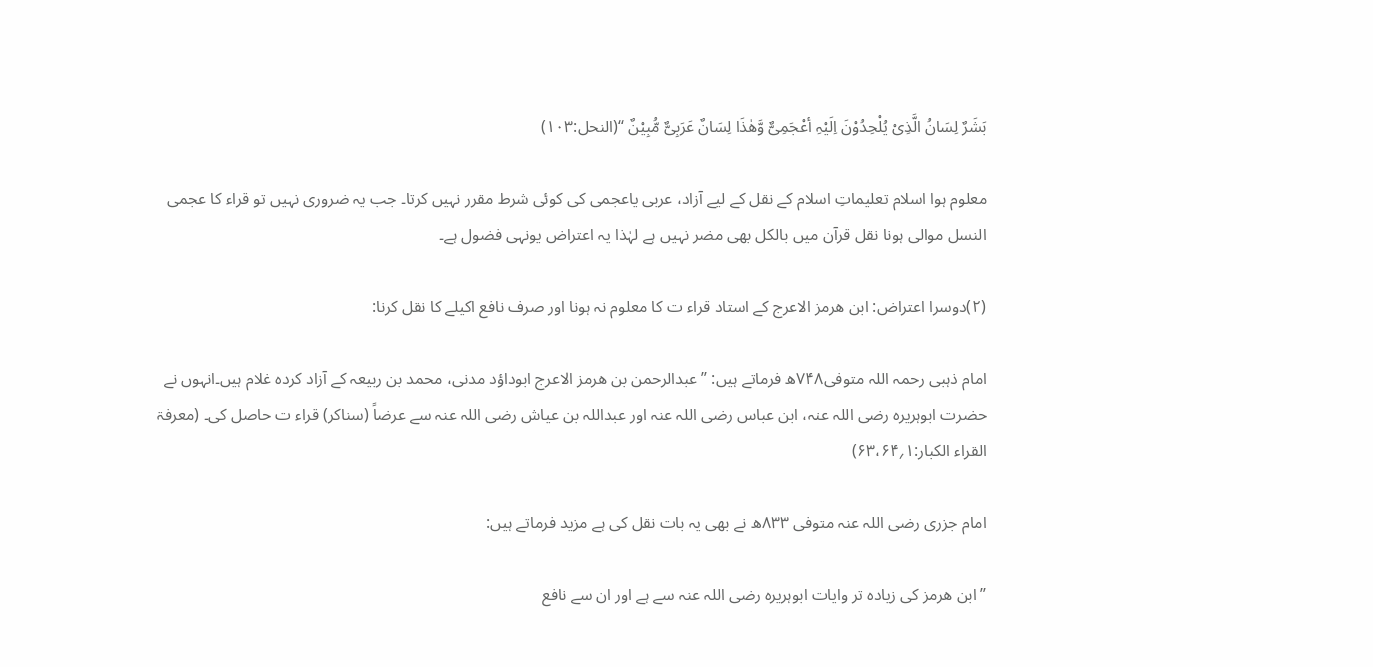بَشَرٌ لِسَانُ الَّذِیْ یُلْحِدُوْنَ اِلَیْہِ أعْجَمِیٌّ وَّھٰذَا لِسَانٌ عَرَبِیٌّ مُّبِیْنٌ ‘‘(النحل:۱۰۳)

معلوم ہوا اسلام تعلیماتِ اسلام کے نقل کے لیے آزاد، عربی یاعجمی کی کوئی شرط مقرر نہیں کرتا۔ جب یہ ضروری نہیں تو قراء کا عجمی النسل موالی ہونا نقل قرآن میں بالکل بھی مضر نہیں ہے لہٰذا یہ اعتراض یونہی فضول ہے۔

(٢)دوسرا اعتراض: ابن ھرمز الاعرج کے استاد قراء ت کا معلوم نہ ہونا اور صرف نافع اکیلے کا نقل کرنا:

امام ذہبی رحمہ اللہ متوفی۷۴۸ھ فرماتے ہیں: ’’عبدالرحمن بن ھرمز الاعرج ابوداؤد مدنی، محمد بن ربیعہ کے آزاد کردہ غلام ہیں۔انہوں نے حضرت ابوہریرہ رضی اللہ عنہ، ابن عباس رضی اللہ عنہ اور عبداللہ بن عیاش رضی اللہ عنہ سے عرضاً (سناکر) قراء ت حاصل کی۔ (معرفۃ القراء الکبار:۱؍۶۳،۶۴)

امام جزری رضی اللہ عنہ متوفی ۸۳۳ھ نے بھی یہ بات نقل کی ہے مزید فرماتے ہیں:

’’ابن ھرمز کی زیادہ تر وایات ابوہریرہ رضی اللہ عنہ سے ہے اور ان سے نافع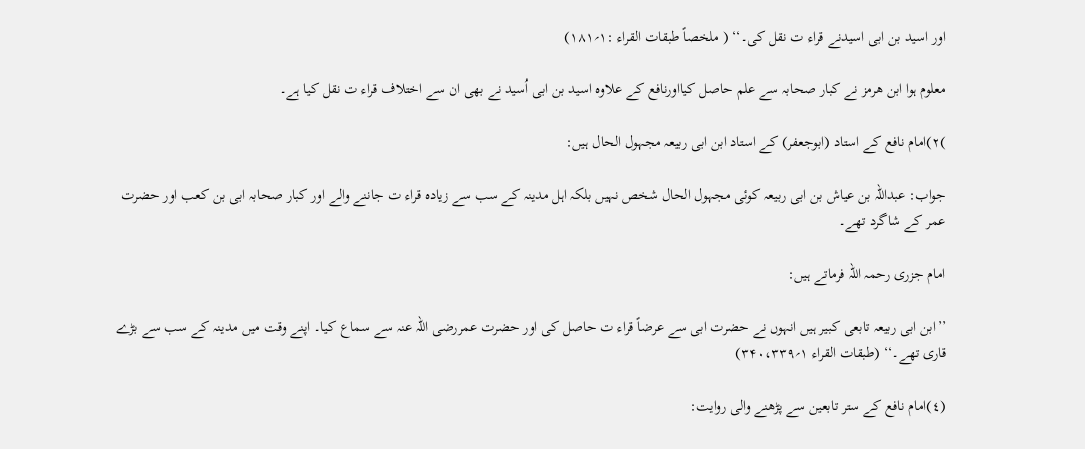اور اسید بن ابی اسیدنے قراء ت نقل کی۔‘‘ ( ملخصاً طبقات القراء :۱؍۱۸۱)

معلوم ہوا ابن ھرمز نے کبار صحابہ سے علم حاصل کیااورنافع کے علاوہ اسید بن ابی اُسید نے بھی ان سے اختلاف قراء ت نقل کیا ہے۔

)٢)امام نافع کے استاد (ابوجعفر) کے استاد ابن ابی ربیعہ مجہول الحال ہیں:

جواب: عبداللہ بن عیاش بن ابی ربیعہ کوئی مجہول الحال شخص نہیں بلکہ اہل مدینہ کے سب سے زیادہ قراء ت جاننے والے اور کبار صحابہ ابی بن کعب اور حضرت عمر کے شاگرد تھے۔

امام جزری رحمہ اللہ فرماتے ہیں:

’’ابن ابی ربیعہ تابعی کبیر ہیں انہوں نے حضرت ابی سے عرضاً قراء ت حاصل کی اور حضرت عمررضی اللہ عنہ سے سماع کیا۔ اپنے وقت میں مدینہ کے سب سے بڑے قاری تھے۔‘‘ (طبقات القراء ۱؍۳۴۰،۳۳۹)

(٤)امام نافع کے ستر تابعین سے پڑھنے والی روایت: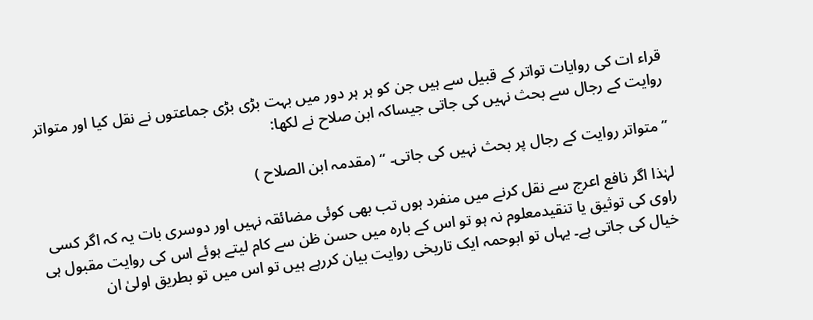قراء ات کی روایات تواتر کے قبیل سے ہیں جن کو ہر ہر دور میں بہت بڑی بڑی جماعتوں نے نقل کیا اور متواتر روایت کے رجال سے بحث نہیں کی جاتی جیساکہ ابن صلاح نے لکھا:

’’متواتر روایت کے رجال پر بحث نہیں کی جاتی۔ ‘‘ (مقدمہ ابن الصلاح )

لہٰذا اگر نافع اعرج سے نقل کرنے میں منفرد ہوں تب بھی کوئی مضائقہ نہیں اور دوسری بات یہ کہ اگر کسی راوی کی توثیق یا تنقیدمعلوم نہ ہو تو اس کے بارہ میں حسن ظن سے کام لیتے ہوئے اس کی روایت مقبول ہی خیال کی جاتی ہے۔ یہاں تو ابوحمہ ایک تاریخی روایت بیان کررہے ہیں تو اس میں تو بطریق اولیٰ ان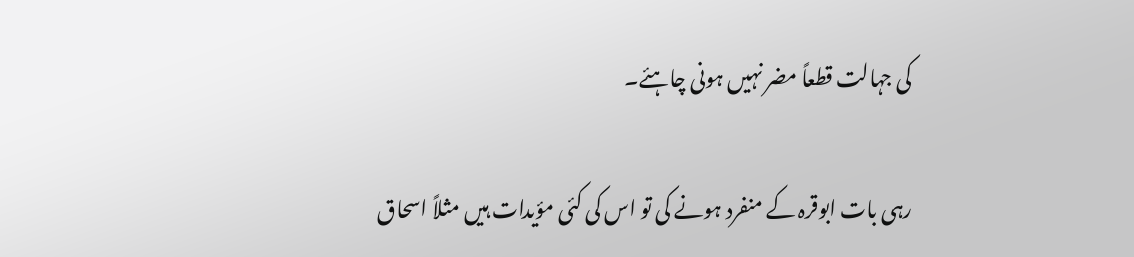کی جہالت قطعاً مضر نہیں ہونی چاہئے۔

رہی بات ابوقرہ کے منفرد ہونے کی تو اس کی کئی مؤیدات ہیں مثلاً اسحاق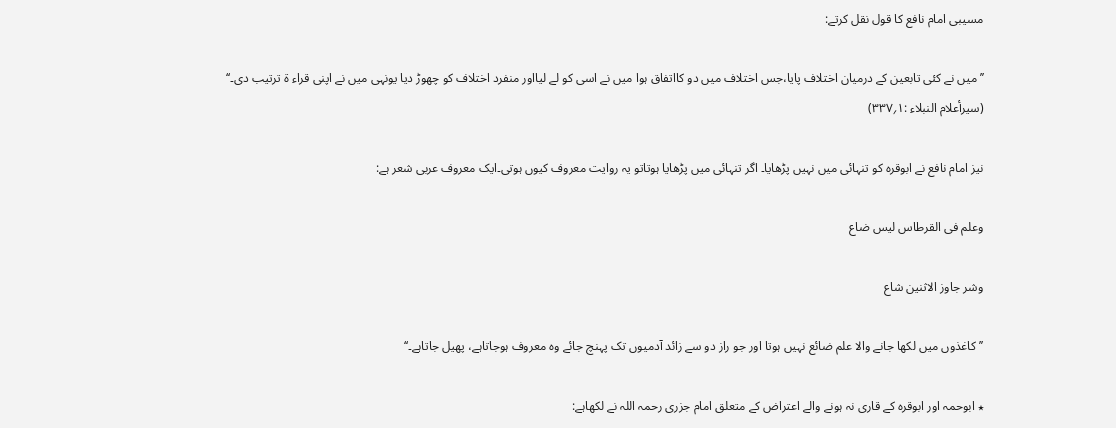مسیبی امام نافع کا قول نقل کرتے:

’’میں نے کئی تابعین کے درمیان اختلاف پایا،جس اختلاف میں دو کااتفاق ہوا میں نے اسی کو لے لیااور منفرد اختلاف کو چھوڑ دیا یونہی میں نے اپنی قراء ۃ ترتیب دی۔‘‘ (سیرأعلام النبلاء :۱؍۳۳۷)

نیز امام نافع نے ابوقرہ کو تنہائی میں نہیں پڑھایا۔ اگر تنہائی میں پڑھایا ہوتاتو یہ روایت معروف کیوں ہوتی۔ایک معروف عربی شعر ہے:

وعلم فی القرطاس لیس ضاع

وشر جاوز الاثنین شاع

’’ کاغذوں میں لکھا جانے والا علم ضائع نہیں ہوتا اور جو راز دو سے زائد آدمیوں تک پہنچ جائے وہ معروف ہوجاتاہے، پھیل جاتاہے۔‘‘

٭ ابوحمہ اور ابوقرہ کے قاری نہ ہونے والے اعتراض کے متعلق امام جزری رحمہ اللہ نے لکھاہے: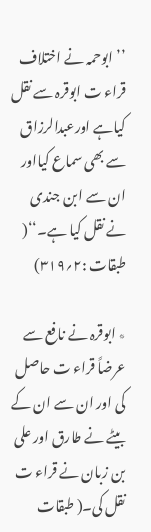’’ابوحمہ نے اختلاف قراء ت ابوقرہ سے نقل کیاہے اورعبدالرزاق سے بھی سماع کیااور ان سے ابن جندی نے نقل کیا ہے۔‘‘( طبقات :۲؍۳۱۹)

٭ ابوقرہ نے نافع سے عرضاً قراء ت حاصل کی اور ان سے ان کے بیٹے نے طارق اور علی بن زبان نے قراء ت نقل کی۔( طبقات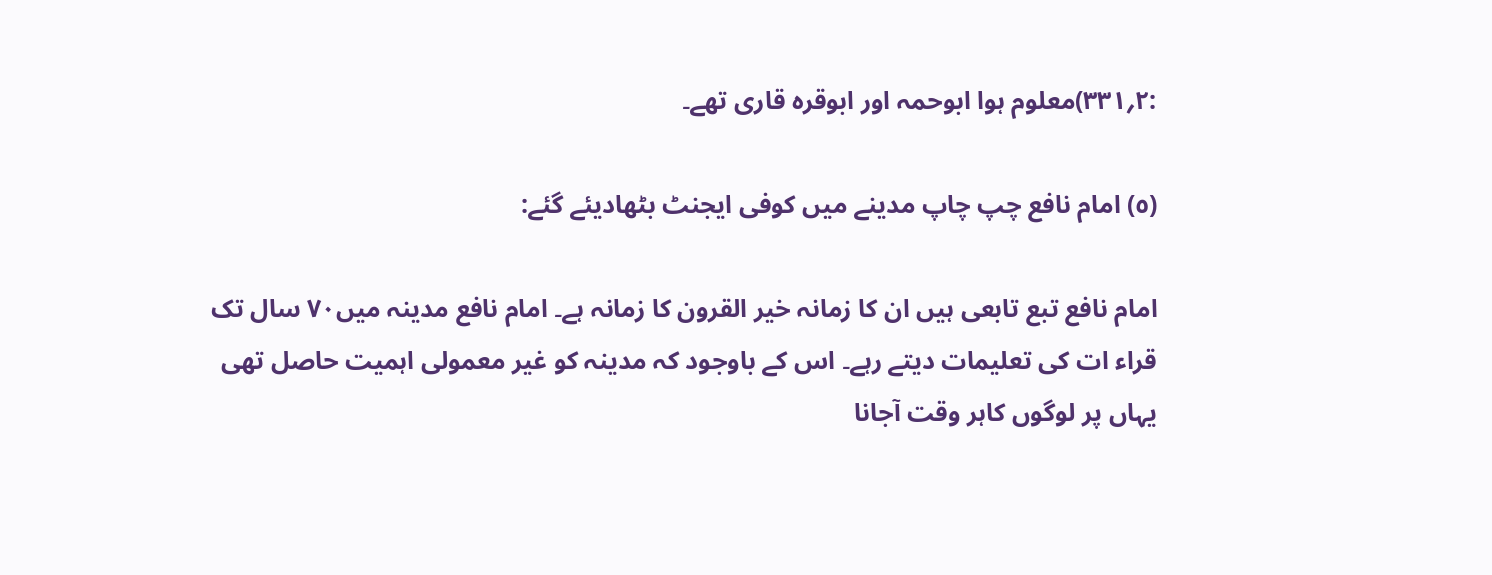:۲؍۳۳۱)معلوم ہوا ابوحمہ اور ابوقرہ قاری تھے۔

(٥) امام نافع چپ چاپ مدینے میں کوفی ایجنٹ بٹھادیئے گئے:

امام نافع تبع تابعی ہیں ان کا زمانہ خیر القرون کا زمانہ ہے۔ امام نافع مدینہ میں۷۰ سال تک قراء ات کی تعلیمات دیتے رہے۔ اس کے باوجود کہ مدینہ کو غیر معمولی اہمیت حاصل تھی یہاں پر لوگوں کاہر وقت آجانا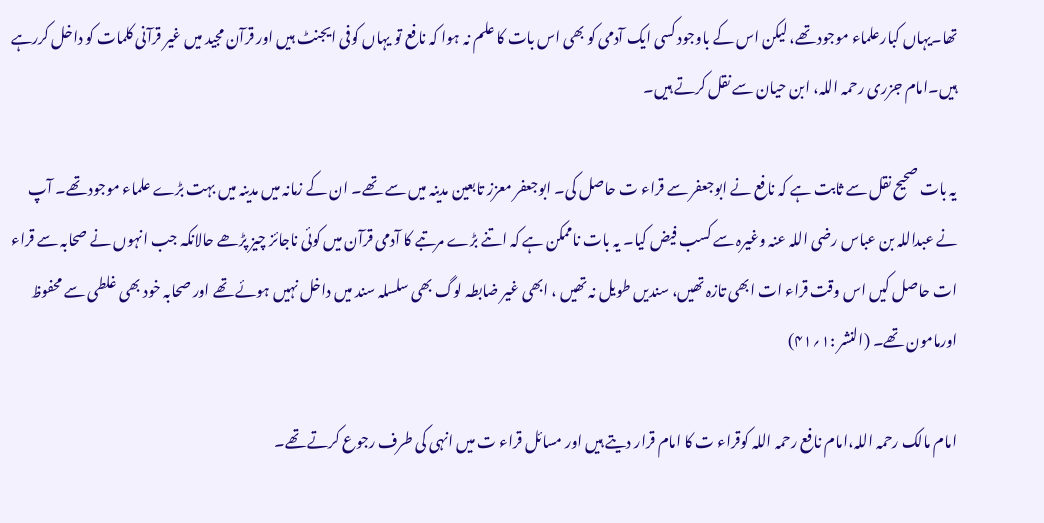تھا۔یہاں کبارعلماء موجود تھے، لیکن اس کے باوجود کسی ایک آدمی کو بھی اس بات کا علم نہ ہوا کہ نافع تو یہاں کوفی ایجنٹ ہیں اور قرآن مجید میں غیر قرآنی کلمات کو داخل کررہے ہیں۔امام جزری رحمہ اللہ، ابن حیان سے نقل کرتے ہیں۔

یہ بات صحیح نقل سے ثابت ہے کہ نافع نے ابوجعفر سے قراء ت حاصل کی۔ ابوجعفر معزز تابعین مدینہ میں سے تھے۔ ان کے زمانہ میں مدینہ میں بہت بڑے علماء موجود تھے۔ آپ نے عبداللہ بن عباس رضی اللہ عنہ وغیرہ سے کسب فیض کیا۔ یہ بات ناممکن ہے کہ اتنے بڑے مرتبے کا آدمی قرآن میں کوئی ناجائز چیز پڑھے حالانکہ جب انہوں نے صحابہ سے قراء ات حاصل کیں اس وقت قراء ات ابھی تازہ تھیں، سندیں طویل نہ تھیں ، ابھی غیر ضابطہ لوگ بھی سلسلہ سند میں داخل نہیں ہوئے تھے اور صحابہ خود بھی غلطی سے محفوظ اورمامون تھے۔ (النشر :۱؍۴۱)

امام مالک رحمہ اللہ،امام نافع رحمہ اللہ کوقراء ت کا امام قرار دیتے ہیں اور مسائل قراء ت میں انہی کی طرف رجوع کرتے تھے۔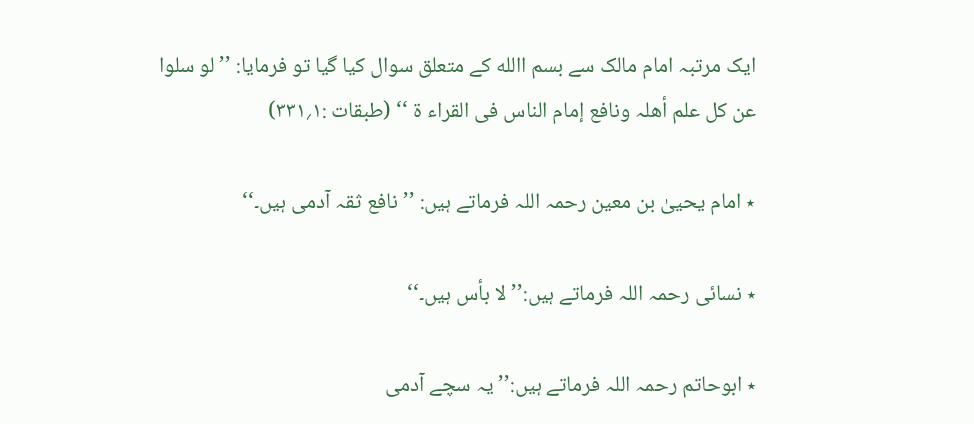ایک مرتبہ امام مالک سے بسم االله کے متعلق سوال کیا گیا تو فرمایا: ’’لو سلوا عن کل علم أھلہ ونافع إمام الناس فی القراء ۃ ‘‘ (طبقات :۱؍۳۳۱)

٭ امام یحییٰ بن معین رحمہ اللہ فرماتے ہیں: ’’نافع ثقہ آدمی ہیں۔‘‘

٭ نسائی رحمہ اللہ فرماتے ہیں:’’ لا بأس ہیں۔‘‘

٭ ابوحاتم رحمہ اللہ فرماتے ہیں:’’ یہ سچے آدمی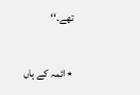تھے۔‘‘

٭ ائمہ کے ہاں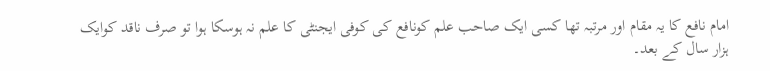امام نافع کا یہ مقام اور مرتبہ تھا کسی ایک صاحب علم کونافع کی کوفی ایجنٹی کا علم نہ ہوسکا ہوا تو صرف ناقد کوایک ہزار سال کے بعد۔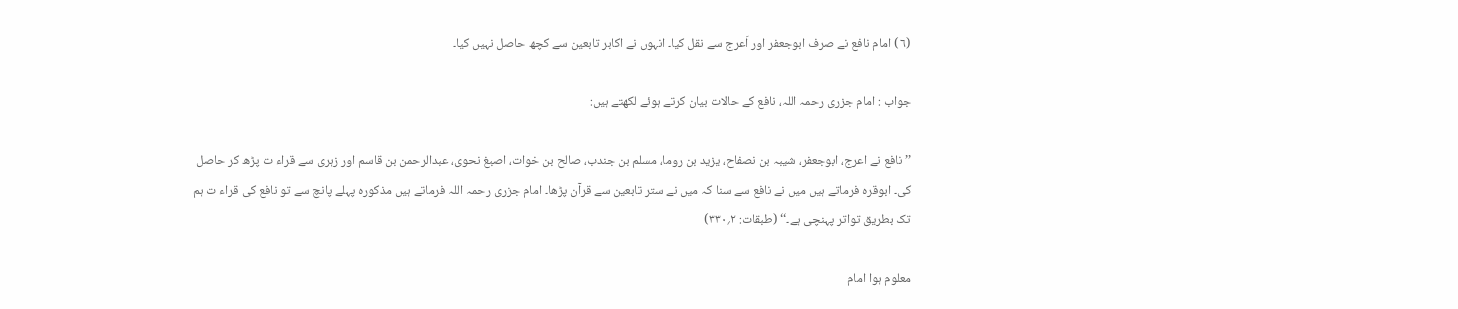(٦) امام نافع نے صرف ابوجعفر اور اَعرج سے نقل کیا۔ انہوں نے اکابر تابعین سے کچھ حاصل نہیں کیا۔

جواب : امام جزری رحمہ اللہ، نافع کے حالات بیان کرتے ہوئے لکھتے ہیں:

’’نافع نے اعرج، ابوجعفر، شیبہ بن نصفاح، یزید بن روما، مسلم بن جندب، صالح بن خوات، اصبغ نحوی، عبدالرحمن بن قاسم اور زہری سے قراء ت پڑھ کر حاصل کی۔ ابوقرہ فرماتے ہیں میں نے نافع سے سنا کہ میں نے ستر تابعین سے قرآن پڑھا۔ امام جزری رحمہ اللہ فرماتے ہیں مذکورہ پہلے پانچ سے تو نافع کی قراء ت ہم تک بطریق تواتر پہنچی ہے۔‘‘ (طبقات: ۲؍۳۳۰)

معلوم ہوا امام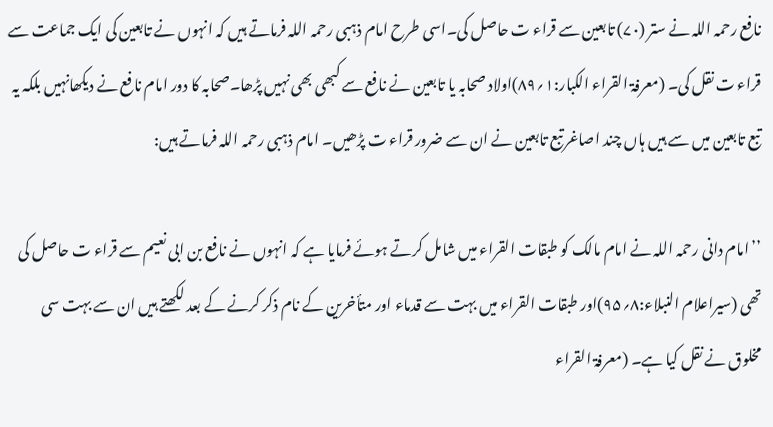نافع رحمہ اللہ نے ستر (۷۰) تابعین سے قراء ت حاصل کی۔اسی طرح امام ذہبی رحمہ اللہ فرماتے ہیں کہ انہوں نے تابعین کی ایک جماعت سے قراء ت نقل کی۔ (معرفۃ القراء الکبار:۱؍۸۹)اولاد صحابہ یا تابعین نے نافع سے کبھی بھی نہیں پڑھا۔صحابہ کا دور امام نافع نے دیکھانہیں بلکہ یہ تبع تابعین میں سے ہیں ہاں چند اصاغر تبع تابعین نے ان سے ضرور قراء ت پڑھیں۔ امام ذہبی رحمہ اللہ فرماتے ہیں:

’’امام دانی رحمہ اللہ نے امام مالک کو طبقات القراء میں شامل کرتے ہوئے فرمایا ہے کہ انہوں نے نافع بن ابی نعیم سے قراء ت حاصل کی تھی (سیراعلام النبلاء:۸؍۹۵)اور طبقات القراء میں بہت سے قدماء اور متأخرین کے نام ذکر کرنے کے بعد لکھتے ہیں ان سے بہت سی مخلوق نے نقل کیا ہے۔ (معرفۃ القراء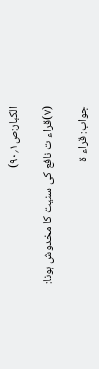الکبار:ص۱؍۹۰)

(٧)قراء ت نافع کی سنیت کا مخدوش ہونا:

جواب: قراء ۃ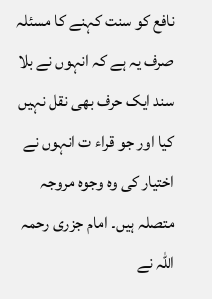نافع کو سنت کہنے کا مسئلہ صرف یہ ہے کہ انہوں نے بلا سند ایک حرف بھی نقل نہیں کیا اور جو قراء ت انہوں نے اختیار کی وہ وجوہ مروجہ متصلہ ہیں۔ امام جزری رحمہ اللہ نے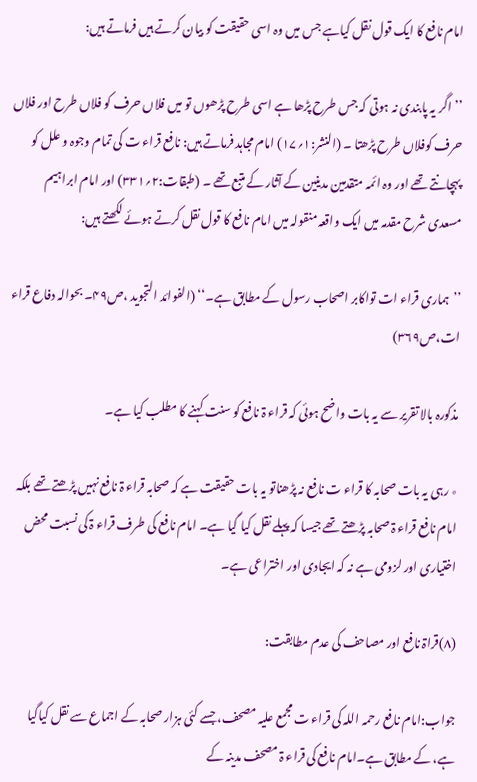امام نافع کا ایک قول نقل کیاہے جس میں وہ اسی حقیقت کو بیان کرتے ہیں فرماتے ہیں:

’’اگر یہ پابندی نہ ہوتی کہ جس طرح پڑھا ہے اسی طرح پڑھوں تو میں فلاں حرف کو فلاں طرح اور فلاں حرف کوفلاں طرح پڑھتا ۔ (النشر:۱؍۱۷) امام مجاہد فرماتے ہیں: نافع قراء ت کی تمام وجوہ و علل کو پہچانتے تھے اور وہ ائمہ متقدمین مدینین کے آثار کے متبع تھے ۔ (طبقات:۲؍۳۳۱) اور امام ابراہیم مسعدی شرح مقدمہ میں ایک واقعہ منقولہ میں امام نافع کا قول نقل کرتے ہوئے لکھتے ہیں:

’’ہماری قراء ات تواکابر اصحاب رسول کے مطابق ہے۔‘‘ (الفوائد التجوید ،ص۴۹۔ بحوالہ دفاع قراء ات،ص۳۶۹)

مذکورہ بالا تقریر سے یہ بات واضح ہوئی کہ قراء ۃ نافع کو سنت کہنے کا مطلب کیا ہے۔

٭ رہی یہ بات صحابہ کا قراء ت نافع نہ پڑھناتو یہ بات حقیقت ہے کہ صحابہ قراء ۃ نافع نہیں پڑھتے تھے بلکہ امام نافع قراء ۃ صحابہ پڑھتے تھے جیسا کہ پہلے نقل کیا گیا ہے۔ امام نافع کی طرف قراء ۃ کی نسبت محض اختیاری اور لزومی ہے نہ کہ ایجادی اور اختراعی ہے۔

(٨)قراۃ نافع اور مصاحف کی عدم مطابقت:

جواب:امام نافع رحمہ اللہ کی قراء ت مجمع علیہ مصحف، جسے کئی ہزار صحابہ کے اجماع سے نقل کیاگیا ہے، کے مطابق ہے۔امام نافع کی قراء ۃ مصحف مدینہ کے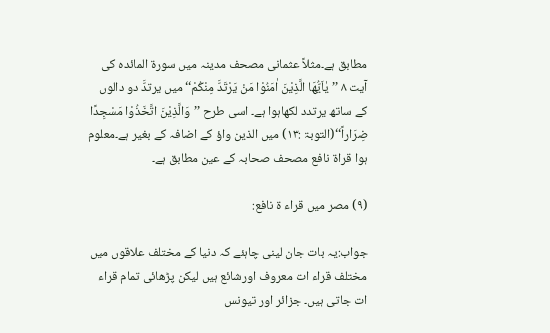مطابق ہے۔مثلاً عثمانی مصحف مدینہ میں سورۃ المائدہ کی آیت ۸ ’’یٰاَیُّھَا الَّذِیْنَ اٰمَنُوْا مَنْ یَرْتَدَّ مِنْکُمْ‘‘ میں یرتدَّ دو دالوں کے ساتھ یرتدد لکھاہوا ہے۔ اسی طرح ’’وَالَّذِیْنَ اتَّخَذُوْا مَسْجِدًا ضِرَاراً‘‘(التوبۃ :۱۳) میں الذین واؤ کے اضافہ کے بغیر ہے۔معلوم ہوا قراۃ نافع مصحف صحابہ کے عین مطابق ہے۔

(٩) مصر میں قراء ۃ نافع:

جواب:یہ بات جان لینی چاہئے کہ دنیا کے مختلف علاقوں میں مختلف قراء ات معروف اورشائع ہیں لیکن پڑھائی تمام قراء ات جاتی ہیں۔ جزائر اور تیونس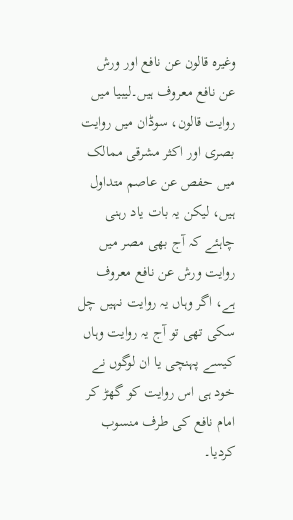وغیرہ قالون عن نافع اور ورش عن نافع معروف ہیں۔لیبیا میں روایت قالون، سوڈان میں روایت بصری اور اکثر مشرقی ممالک میں حفص عن عاصم متداول ہیں، لیکن یہ بات یاد رہنی چاہئے کہ آج بھی مصر میں روایت ورش عن نافع معروف ہے، اگر وہاں یہ روایت نہیں چل سکی تھی تو آج یہ روایت وہاں کیسے پہنچی یا ان لوگوں نے خود ہی اس روایت کو گھڑ کر امام نافع کی طرف منسوب کردیا۔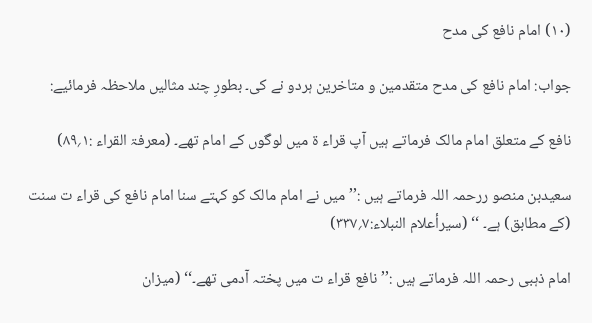(١٠) امام نافع کی مدح

جواب: امام نافع کی مدح متقدمین و متاخرین ہردو نے کی۔ بطورِ چند مثالیں ملاحظہ فرمائیے:

نافع کے متعلق امام مالک فرماتے ہیں آپ قراء ۃ میں لوگوں کے امام تھے۔ (معرفۃ القراء :۱؍۸۹)

سعیدبن منصو ررحمہ اللہ فرماتے ہیں :’’میں نے امام مالک کو کہتے سنا امام نافع کی قراء ت سنت (کے مطابق) ہے۔ ‘‘ (سیرأعلام النبلاء:۷؍۳۳۷)

امام ذہبی رحمہ اللہ فرماتے ہیں :’’نافع قراء ت میں پختہ آدمی تھے۔‘‘ (میزان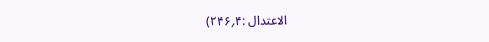الاعتدال :۴؍۲۴۶)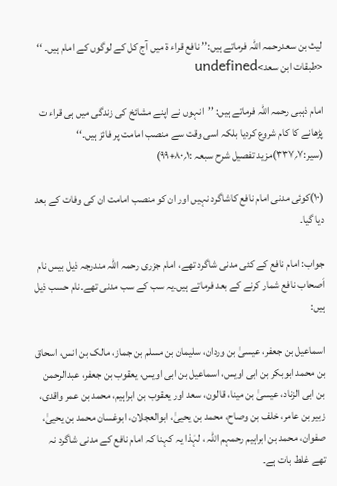لیث بن سعدرحمہ اللہ فرماتے ہیں:’’ نافع قراء ۃ میں آج کل کے لوگوں کے امام ہیں۔ ‘‘ <طبقات ابن سعد>undefined

امام ذہبی رحمہ اللہ فرماتے ہیں: ’’انہوں نے اپنے مشائخ کی زندگی میں ہی قراء ت پڑھانے کا کام شروع کردیا بلکہ اسی وقت سے منصب امامت پر فائز ہیں۔‘‘ (سیر:۷؍۳۳۷)مزید تفصیل شرح سبعہ :۱؍۸۰+۹۹)

(١٠)کوئی مدنی امام نافع کاشاگرد نہیں اور ان کو منصب امامت ان کی وفات کے بعد دیا گیا۔

جواب: امام نافع کے کئی مدنی شاگرد تھے، امام جزری رحمہ اللہ مندرجہ ذیل بیس نام اَصحاب نافع شمار کرنے کے بعد فرماتے ہیں۔یہ سب کے سب مدنی تھے۔نام حسب ذیل ہیں:

اسماعیل بن جعفر، عیسیٰ بن وردان، سلیمان بن مسلم بن جماز، مالک بن انس، اسحاق بن محمد ابوبکر بن ابی اویس، اسماعیل بن ابی اویس، یعقوب بن جعفر، عبدالرحمن بن ابی الزناد، عیسیٰ بن مینا، قالون، سعد اور یعقوب بن ابراہیم، محمد بن عمر واقدی، زبیر بن عامر، خلف بن وصاح، محمد بن یحییٰ، ابوالعجلان، ابوغسان محمد بن یحییٰ، صفوان، محمد بن ابراہیم رحمہم اللہ ، لہٰذا یہ کہنا کہ امام نافع کے مدنی شاگرد نہ تھے غلط بات ہے۔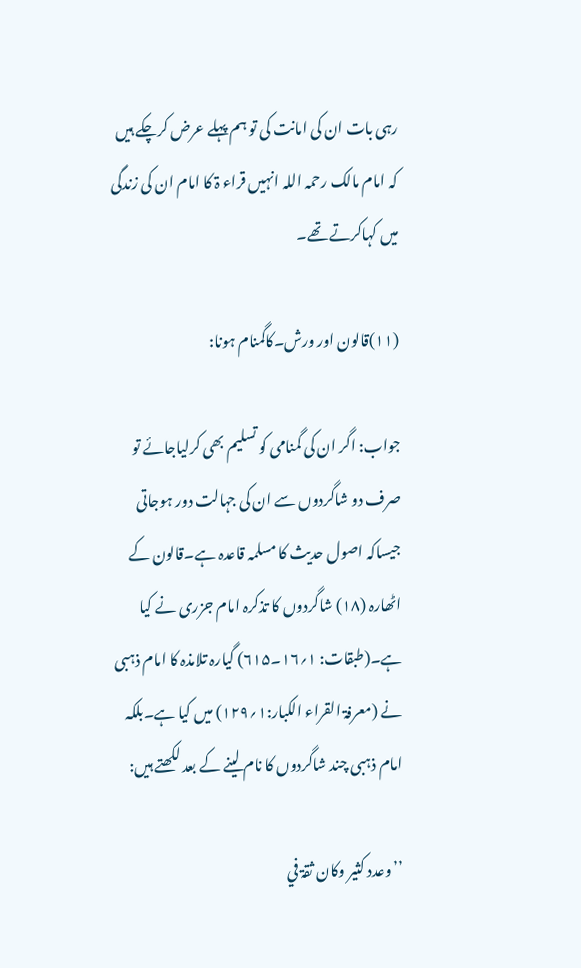رہی بات ان کی امانت کی تو ہم پہلے عرض کرچکے ہیں کہ امام مالک رحمہ اللہ انہیں قراء ۃ کا امام ان کی زندگی میں کہاکرتے تھے۔

(١١)قالون اور ورش۔کاگمنام ہونا:

جواب: اگر ان کی گمنامی کو تسلیم بھی کرلیاجائے تو صرف دو شاگردوں سے ان کی جہالت دور ہوجاتی جیساکہ اصول حدیث کا مسلمہ قاعدہ ہے۔قالون کے اٹھارہ (۱۸) شاگردوں کا تذکرہ امام جزری نے کیا ہے۔(طبقات: ۱؍۱۶۔۶۱۵) گیارہ تلامذہ کا امام ذہبی نے (معرفۃ القراء الکبار:۱؍۱۲۹) میں کیا ہے۔بلکہ امام ذہبی چند شاگردوں کا نام لینے کے بعد لکھتے ہیں:

’’وعدد کثیر وکان ثقۃ في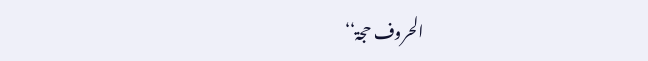الحروف حجۃ‘‘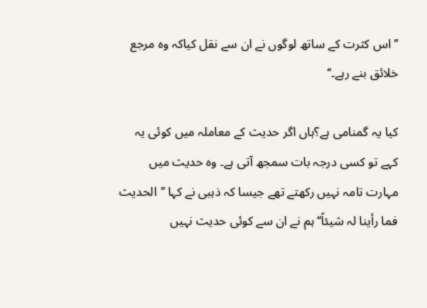’’اس کثرت کے ساتھ لوگوں نے ان سے نقل کیاکہ وہ مرجع خلائق بنے رہے۔‘‘

کیا یہ گمنامی ہے؟ہاں اگر حدیث کے معاملہ میں کوئی یہ کہے تو کسی درجہ بات سمجھ آتی ہے۔ وہ حدیث میں مہارت تامہ نہیں رکھتے تھے جیسا کہ ذہبی نے کہا ’’الحدیث فما رأینا لہ شیئاً‘‘ ہم نے ان سے کوئی حدیث نہیں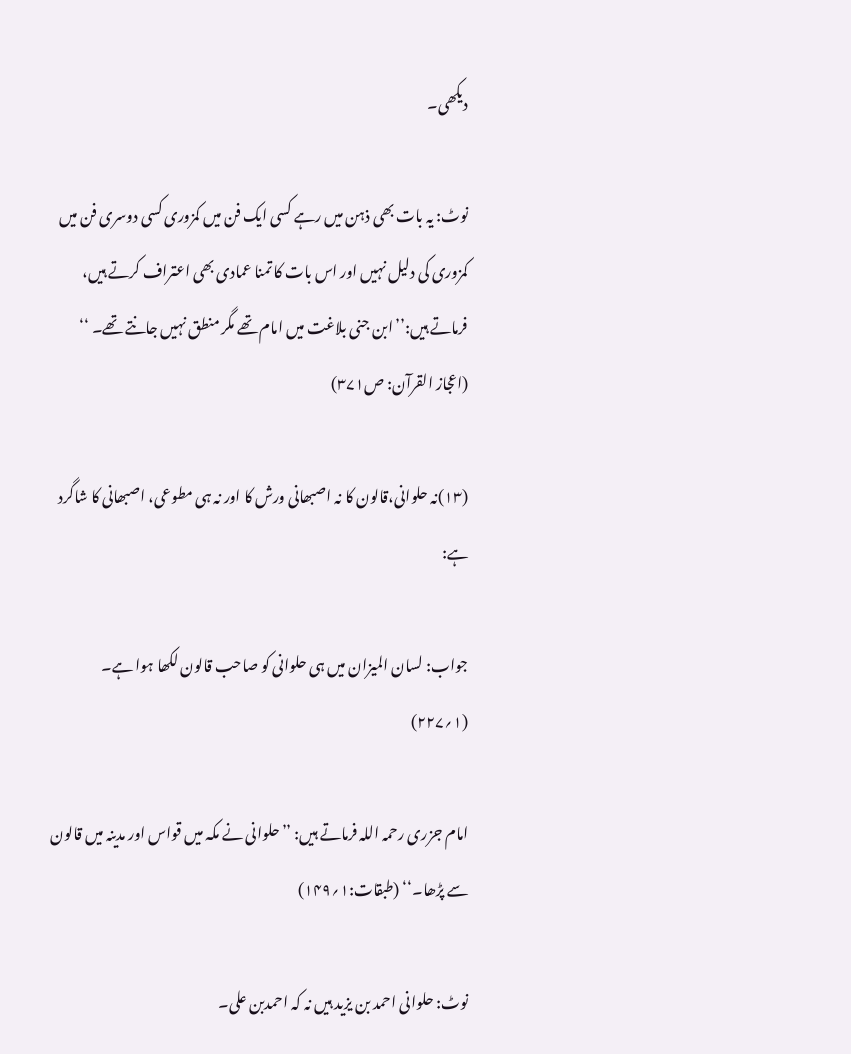دیکھی۔

نوٹ: یہ بات بھی ذہن میں رہے کسی ایک فن میں کمزوری کسی دوسری فن میں کمزوری کی دلیل نہیں اور اس بات کا تمنا عمادی بھی اعتراف کرتے ہیں، فرماتے ہیں:’’ابن جنی بلاغت میں امام تھے مگر منطق نہیں جانتے تھے۔ ‘‘ (اعجاز القرآن: ص۳۷۱)

(١٣)نہ حلوانی،قالون کا نہ اصبھانی ورش کا اور نہ ہی مطوعی، اصبھانی کا شاگرد ہے:

جواب: لسان المیزان میں ہی حلوانی کو صاحب قالون لکھا ہوا ہے۔ (۱؍۲۲۷)

امام جزری رحمہ اللہ فرماتے ہیں: ’’حلوانی نے مکہ میں قواس اور مدینہ میں قالون سے پڑھا۔‘‘ (طبقات:۱؍۱۴۹)

نوٹ: حلوانی احمد بن یزید ہیں نہ کہ احمدبن علی۔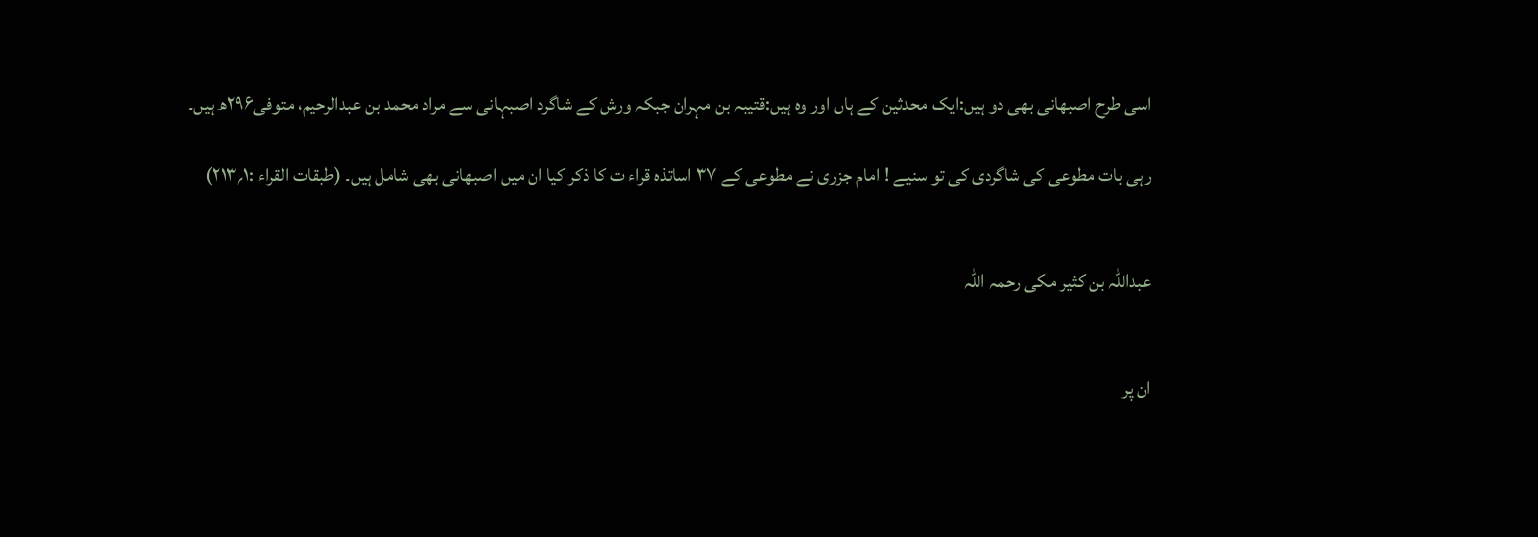اسی طرح اصبھانی بھی دو ہیں:ایک محدثین کے ہاں اور وہ ہیں:قتیبہ بن مہران جبکہ ورش کے شاگرد اصبہانی سے مراد محمد بن عبدالرحیم، متوفی۲۹۶ھ ہیں۔

رہی بات مطوعی کی شاگردی کی تو سنیے ! امام جزری نے مطوعی کے ۳۷ اساتذہ قراء ت کا ذکر کیا ان میں اصبھانی بھی شامل ہیں۔ (طبقات القراء :۱؍۲۱۳)


عبداللہ بن کثیر مکی رحمہ اللہ


ان پر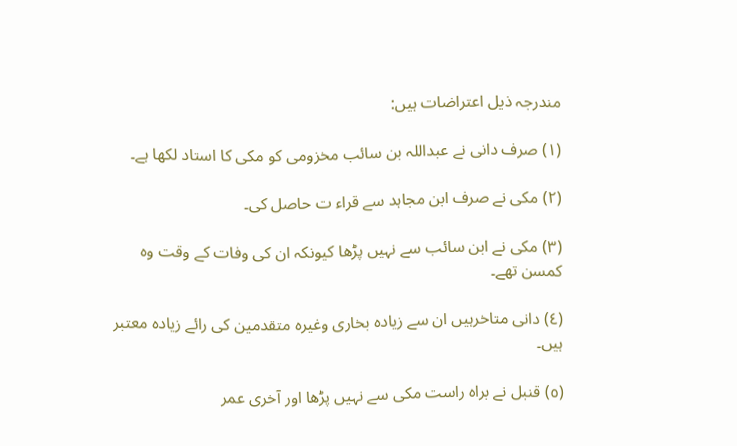مندرجہ ذیل اعتراضات ہیں:

(١) صرف دانی نے عبداللہ بن سائب مخزومی کو مکی کا استاد لکھا ہے۔

(٢) مکی نے صرف ابن مجاہد سے قراء ت حاصل کی۔

(٣) مکی نے ابن سائب سے نہیں پڑھا کیونکہ ان کی وفات کے وقت وہ کمسن تھے۔

(٤) دانی متاخرہیں ان سے زیادہ بخاری وغیرہ متقدمین کی رائے زیادہ معتبر ہیں۔

(٥) قنبل نے براہ راست مکی سے نہیں پڑھا اور آخری عمر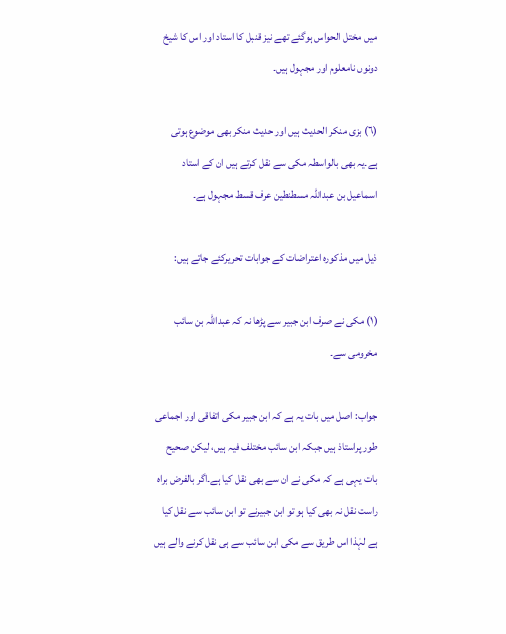میں مختل الحواس ہوگئے تھے نیز قنبل کا استاد اور اس کا شیخ دونوں نامعلوم اور مجہول ہیں۔

(٦) بزی منکر الحدیث ہیں اور حدیث منکر بھی موضوع ہوتی ہے۔یہ بھی بالواسطہ مکی سے نقل کرتے ہیں ان کے استاد اسماعیل بن عبداللہ مسطنطین عرف قسط مجہول ہے۔

ذیل میں مذکورہ اعتراضات کے جوابات تحریرکئے جاتے ہیں:

(١) مکی نے صرف ابن جبیر سے پڑھا نہ کہ عبداللہ بن سائب مخرومی سے۔

جواب: اصل میں بات یہ ہے کہ ابن جبیر مکی اتفاقی اور اجماعی طور پراستاذ ہیں جبکہ ابن سائب مختلف فیہ ہیں، لیکن صحیح بات یہی ہے کہ مکی نے ان سے بھی نقل کیا ہے۔اگر بالفرض براہ راست نقل نہ بھی کیا ہو تو ابن جبیرنے تو ابن سائب سے نقل کیا ہے لہٰذا اس طریق سے مکی ابن سائب سے ہی نقل کرنے والے ہیں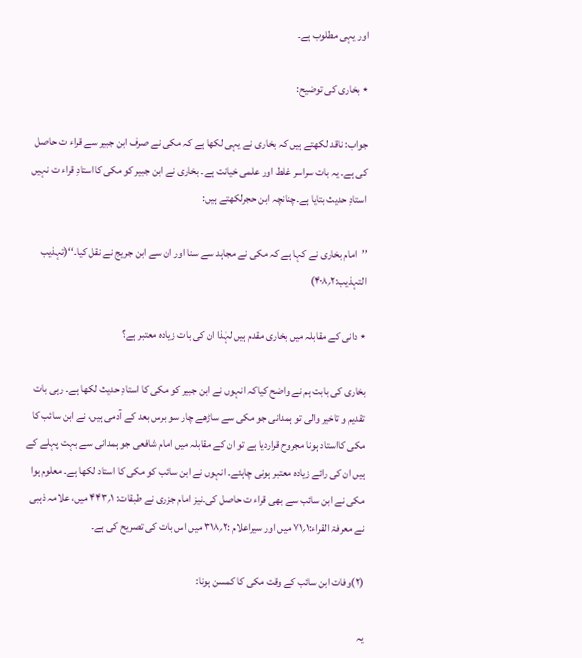اور یہی مطلوب ہے۔

٭ بخاری کی توضیح:

جواب: ناقد لکھتے ہیں کہ بخاری نے یہی لکھا ہے کہ مکی نے صرف ابن جبیر سے قراء ت حاصل کی ہے۔ یہ بات سراسر غلط اور علمی خیانت ہے۔ بخاری نے ابن جبیر کو مکی کااستادِ قراء ت نہیں استادِ حدیث بتایا ہے۔چنانچہ ابن حجرلکھتے ہیں:

’’امام بخاری نے کہا ہے کہ مکی نے مجاہد سے سنا اور ان سے ابن جریج نے نقل کیا۔‘‘(تہذیب التہذیب:۲؍۴۰۸)

٭ دانی کے مقابلہ میں بخاری مقدم ہیں لہٰذا ان کی بات زیادہ معتبر ہے؟

بخاری کی بابت ہم نے واضح کیاکہ انہوں نے ابن جبیر کو مکی کا استادِ حدیث لکھا ہے۔ رہی بات تقدیم و تاخیر والی تو ہمدانی جو مکی سے ساڑھے چار سو برس بعد کے آدمی ہیں، نے ابن سائب کا مکی کااستاد ہونا مجروح قراردیا ہے تو ان کے مقابلہ میں امام شافعی جو ہمدانی سے بہت پہلے کے ہیں ان کی رائے زیادہ معتبر ہونی چاہئے۔ انہوں نے ابن سائب کو مکی کا استاد لکھا ہے۔ معلوم ہوا مکی نے ابن سائب سے بھی قراء ت حاصل کی۔نیز امام جزری نے طبقات: ۱؍۴۴۳ میں، علامہ ذہبی نے معرفۃ القراء:۱؍۷۱ میں اور سیراعلام :۲؍۳۱۸ میں اس بات کی تصریح کی ہے۔

(٢)وفات ابن سائب کے وقت مکی کا کمسن ہونا:

یہ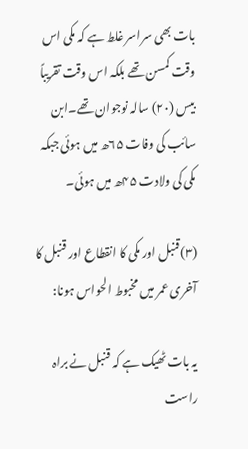بات بھی سراسر غلط ہے کہ مکی اس وقت کمسن تھے بلکہ اس وقت تقریباً بیس (۲۰) سالہ نوجوان تھے۔ابن سائب کی وفات ۶۵ھ میں ہوئی جبکہ مکی کی ولادت ۴۵ھ میں ہوئی۔

(٣)قنبل اور مکی کا انقطاع اور قنبل کا آخری عمر میں مخبوط الحواس ہونا:

یہ بات ٹھیک ہے کہ قنبل نے براہ راست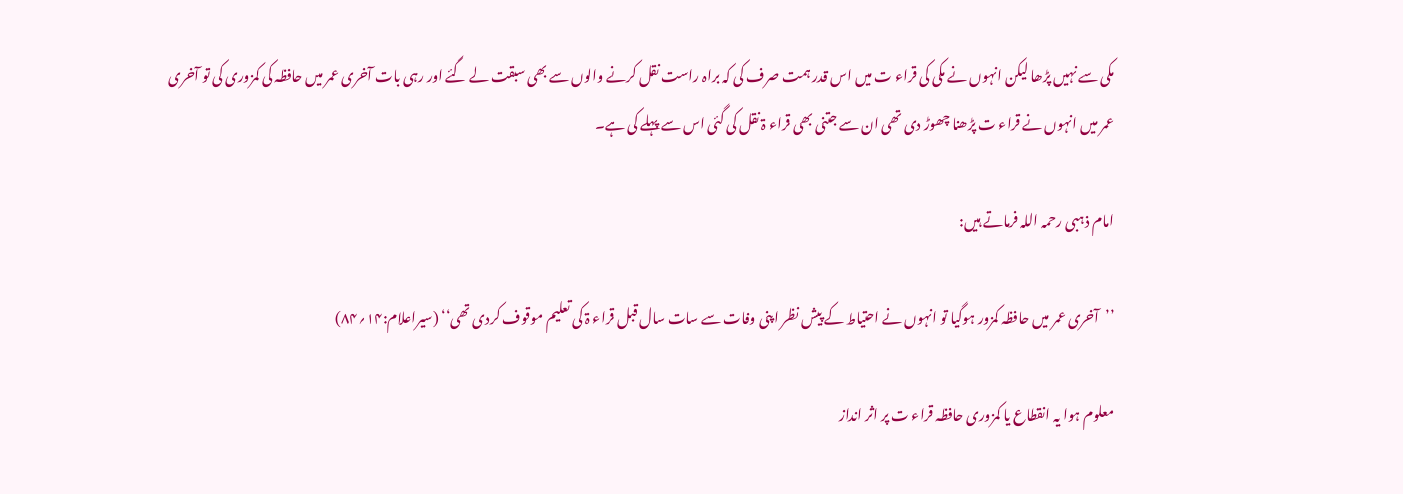مکی سے نہیں پڑھا لیکن انہوں نے مکی کی قراء ت میں اس قدر ہمت صرف کی کہ براہ راست نقل کرنے والوں سے بھی سبقت لے گئے اور رہی بات آخری عمر میں حافظہ کی کمزوری کی تو آخری عمر میں انہوں نے قراء ت پڑھنا چھوڑ دی تھی ان سے جتنی بھی قراء ۃ نقل کی گئی اس سے پہلے کی ہے۔

امام ذہبی رحمہ اللہ فرماتے ہیں:

’’آخری عمر میں حافظہ کمزور ہوگیا تو انہوں نے احتیاط کے پیش نظر اپنی وفات سے سات سال قبل قراء ۃ کی تعلیم موقوف کردی تھی‘‘ (سیراعلام:۱۴؍۸۴)

معلوم ہوا یہ انقطاع یا کمزوری حافظہ قراء ت پر اثر انداز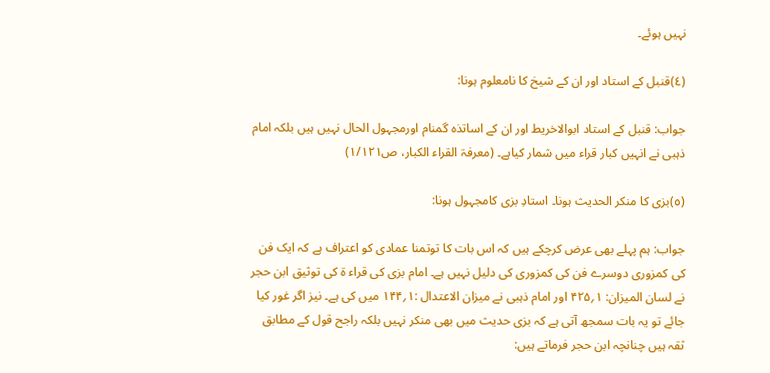نہیں ہوئے۔

(٤)قنبل کے استاد اور ان کے شیخ کا نامعلوم ہونا:

جواب: قنبل کے استاد ابوالاخریط اور ان کے اساتذہ گمنام اورمجہول الحال نہیں ہیں بلکہ امام ذہبی نے انہیں کبار قراء میں شمار کیاہے۔ (معرفۃ القراء الکبار، ص۱/۱۲۱)

(٥)بزی کا منکر الحدیث ہونا۔ استادِ بزی کامجہول ہونا:

جواب: ہم پہلے بھی عرض کرچکے ہیں کہ اس بات کا توتمنا عمادی کو اعتراف ہے کہ ایک فن کی کمزوری دوسرے فن کی کمزوری کی دلیل نہیں ہے۔ امام بزی کی قراء ۃ کی توثیق ابن حجر نے لسان المیزان: ۱؍۴۲۵ اور امام ذہبی نے میزان الاعتدال :۱؍۱۴۴ میں کی ہے۔ نیز اگر غور کیا جائے تو یہ بات سمجھ آتی ہے کہ بزی حدیث میں بھی منکر نہیں بلکہ راجح قول کے مطابق ثقہ ہیں چنانچہ ابن حجر فرماتے ہیں: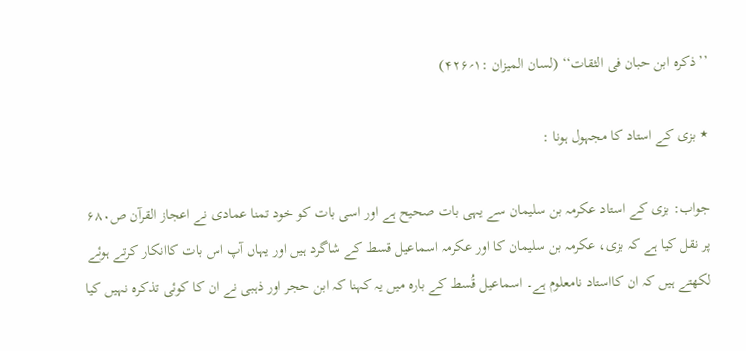’’ذکرہ ابن حبان فی الثقات‘‘ (لسان المیزان :۱؍۴۲۶)

٭ بزی کے استاد کا مجہول ہونا :

جواب: بزی کے استاد عکرمہ بن سلیمان سے یہی بات صحیح ہے اور اسی بات کو خود تمنا عمادی نے اعجاز القرآن ص۶۸۰ پر نقل کیا ہے کہ بزی، عکرمہ بن سلیمان کا اور عکرمہ اسماعیل قسط کے شاگرد ہیں اور یہاں آپ اس بات کاانکار کرتے ہوئے لکھتے ہیں کہ ان کااستاد نامعلوم ہے۔ اسماعیل قُسط کے بارہ میں یہ کہنا کہ ابن حجر اور ذہبی نے ان کا کوئی تذکرہ نہیں کیا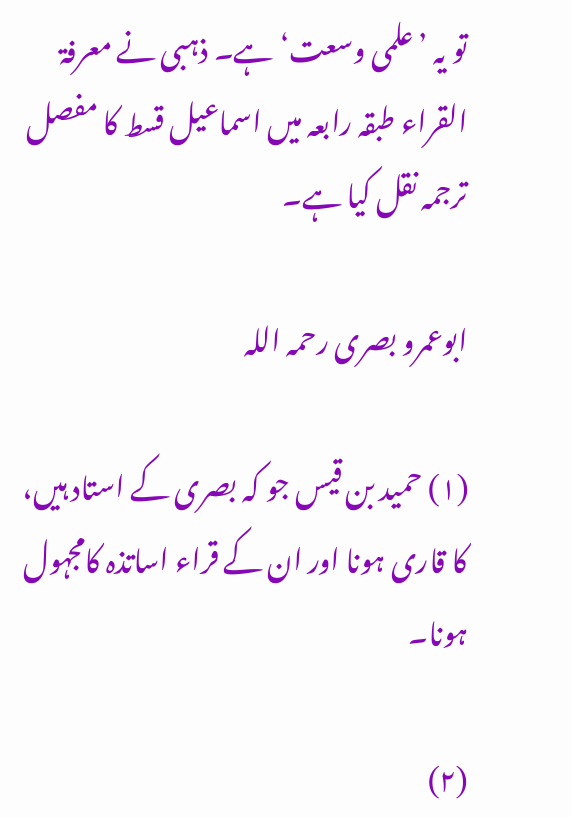تو یہ ’علمی وسعت‘ہے۔ ذہبی نے معرفۃ القراء طبقہ رابعہ میں اسماعیل قسط کا مفصل ترجمہ نقل کیا ہے۔

ابوعمرو بصری رحمہ اللہ

(١) حمید بن قیس جو کہ بصری کے استاد ہیں، کا قاری ہونا اور ان کے قراء اساتذہ کامجہول ہونا۔

(٢)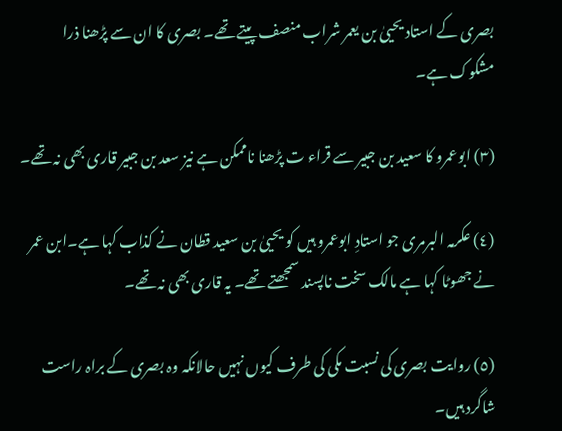بصری کے استاد یحییٰ بن یعمر شراب منصف پیتے تھے۔ بصری کا ان سے پڑھنا ذرا مشکوک ہے۔

(٣) ابوعمرو کا سعید بن جبیر سے قراء ت پڑھنا ناممکن ہے نیز سعد بن جبیر قاری بھی نہ تھے۔

(٤) عکرمہ البرمری جو استادِ ابوعمرو ہیں کو یحییٰ بن سعید قطان نے کذاب کہا ہے۔ابن عمر نے جھوٹا کہا ہے مالک سخت ناپسند سمجھتے تھے۔ یہ قاری بھی نہ تھے۔

(٥) روایت بصری کی نسبت مکی کی طرف کیوں نہیں حالانکہ وہ بصری کے براہ راست شاگرد ہیں۔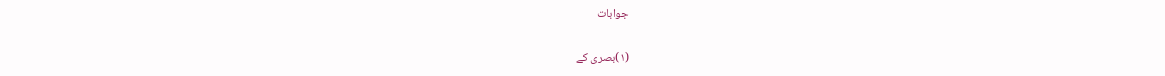جوابات

(١)بصری کے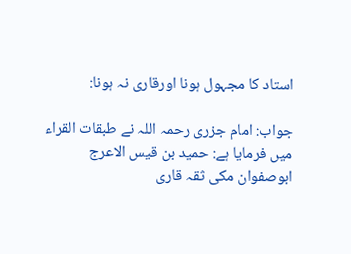استاد کا مجہول ہونا اورقاری نہ ہونا:

جواب: امام جزری رحمہ اللہ نے طبقات القراء میں فرمایا ہے: حمید بن قیس الاعرج ابوصفوان مکی ثقہ قاری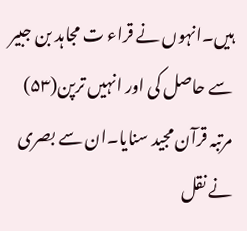ہیں۔انہوں نے قراء ت مجاہد بن جبیر سے حاصل کی اور انہیں ترپن(۵۳) مرتبہ قرآن مجید سنایا۔ان سے بصری نے نقل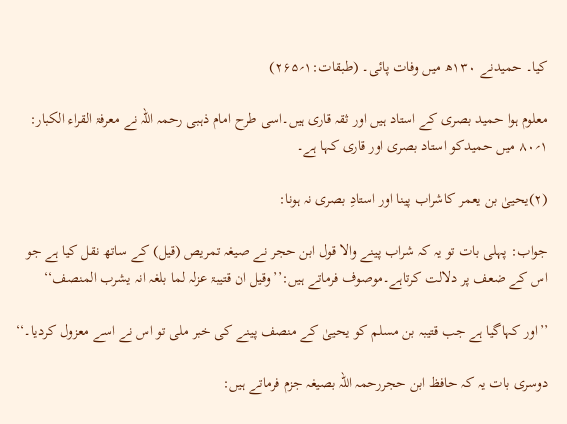کیا۔ حمیدنے ۱۳۰ھ میں وفات پائی۔ (طبقات:۱؍۲۶۵)

معلوم ہوا حمید بصری کے استاد ہیں اور ثقہ قاری ہیں۔اسی طرح امام ذہبی رحمہ اللہ نے معرفۃ القراء الکبار: ۱؍۸۰ میں حمیدکو استاد بصری اور قاری کہا ہے۔

(٢)یحییٰ بن یعمر کاشراب پینا اور استادِ بصری نہ ہونا:

جواب: پہلی بات تو یہ کہ شراب پینے والا قول ابن حجر نے صیغہ تمریص (قیل) کے ساتھ نقل کیا ہے جو اس کے ضعف پر دلالت کرتاہے۔موصوف فرماتے ہیں:’’وقیل ان قتیبۃ عزلہ لما بلغہ انہ یشرب المنصف‘‘

’’اور کہاگیا ہے جب قتیبہ بن مسلم کو یحییٰ کے منصف پینے کی خبر ملی تو اس نے اسے معزول کردیا۔‘‘

دوسری بات یہ کہ حافظ ابن حجررحمہ اللہ بصیغہ جزم فرماتے ہیں: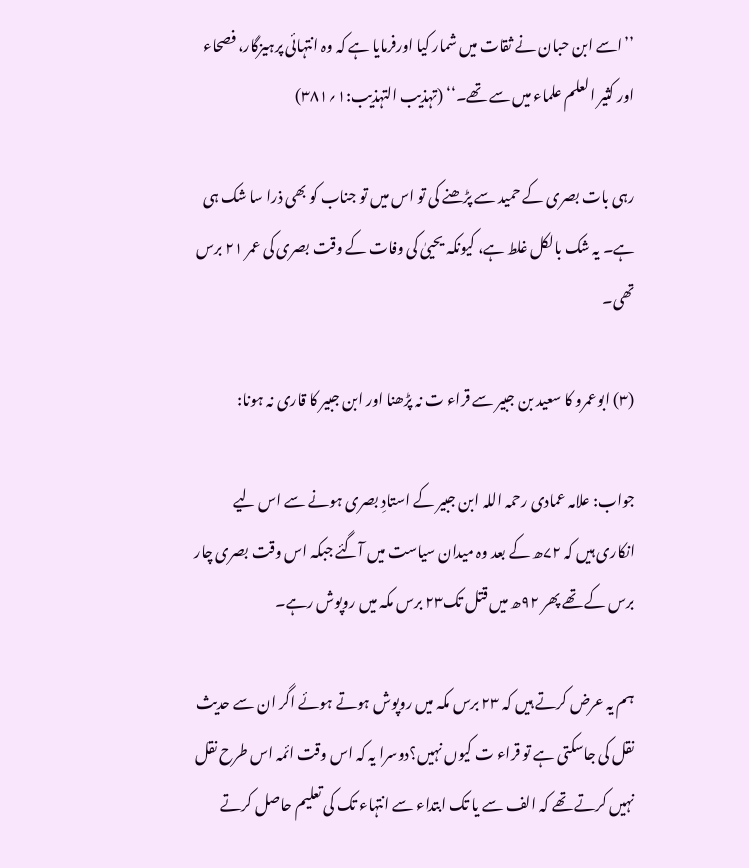’’اسے ابن حبان نے ثقات میں شمار کیا اورفرمایا ہے کہ وہ انتہائی پرہیزگار، فصحاء اور کثیر العلم علماء میں سے تھے۔‘‘ (تہذیب التہذیب:۱؍۳۸۱)

رہی بات بصری کے حمید سے پڑھنے کی تو اس میں تو جناب کو بھی ذرا سا شک ہی ہے۔ یہ شک بالکل غلط ہے، کیونکہ یحییٰ کی وفات کے وقت بصری کی عمر ۲۱ برس تھی۔

(٣) ابوعمرو کا سعید بن جبیر سے قراء ت نہ پڑھنا اور ابن جبیر کا قاری نہ ہونا:

جواب: علامہ عمادی رحمہ اللہ ابن جبیر کے استادِ بصری ہونے سے اس لیے انکاری ہیں کہ ۷۲ھ کے بعد وہ میدان سیاست میں آگئے جبکہ اس وقت بصری چار برس کے تھے پھر ۹۲ھ میں قتل تک۲۳ برس مکہ میں روپوش رہے۔

ہم یہ عرض کرتے ہیں کہ ۲۳ برس مکہ میں روپوش ہوتے ہوئے اگر ان سے حدیث نقل کی جاسکتی ہے تو قراء ت کیوں نہیں؟دوسرا یہ کہ اس وقت ائمہ اس طرح نقل نہیں کرتے تھے کہ الف سے یا تک ابتداء سے انتہاء تک کی تعلیم حاصل کرتے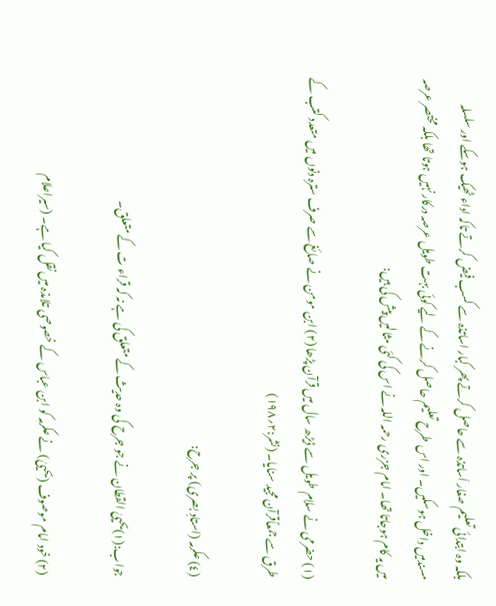بلکہ وہ ابتدائی تعلیم صغار اَساتذہ سے حاصل کرتے پھر کبار اساتذہ سے کسب فیض کرتے تاکہ اداء ٹھیک ہوسکے اور سلسلہ مسندمیں داخل ہوسکیں۔ اور اس طرح تعلیم حاصل کرنے کے لیے کوئی بہت طویل عرصہ درکار نہیں ہوتا تھا بلکہ مختصر عرصہ میں یہ کام ہوجاتا تھا۔ امام جزری رحمہ اللہ نے اس کی کئی مثالیں پیش کی ہیں:

(١) حضرمی نے سلام طویل سے ڈیڑھ سال میں قرآن پڑھا (۲) ابن مومن نے صائغ سے صرف سترہ دنوں میں متعدد کتب کے طرق سے جمعاًقرآن مجید سنایا۔ (نشر:۲؍۱۹۸)

(٤) عکرمہ (استادِ بصری) پر جرح:

جواب:(١)یحییٰ القطان نے جو جرح کی وہ حدیث کے متعلق کی ہے نہ کہ قراء ت کے متعلق۔

(٢) خود امام موصوف (یحییٰ) نے عکرمہ کو ابن عباس کے خصوصی تلامذہ میں نقل کیا ہے۔ (سیراعلام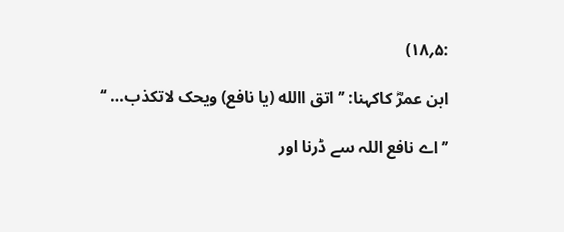:۵؍۱۸)

ابن عمرؓ کاکہنا: ’’ اتق االله (یا نافع) ویحک لاتکذب… ‘‘

’’ اے نافع اللہ سے ڈرنا اور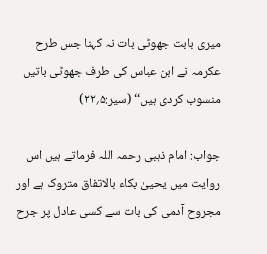میری بابت جھوٹی بات نہ کہنا جس طرح عکرمہ نے ابن عباس کی طرف جھوٹی باتیں منسوب کردی ہیں‘‘ (سیر:۵؍۲۲)

جواب: امام ذہبی رحمہ اللہ فرماتے ہیں اس روایت میں یحییٰ بکاء بالاتفاق متروک ہے اور مجروح آدمی کی بات سے کسی عادل پر جرح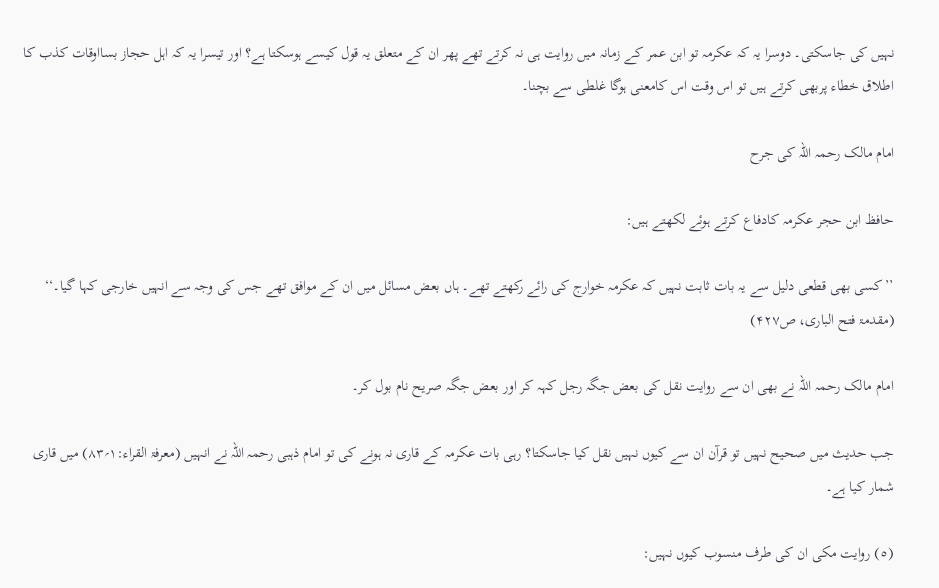نہیں کی جاسکتی۔ دوسرا یہ کہ عکرمہ تو ابن عمر کے زمانہ میں روایت ہی نہ کرتے تھے پھر ان کے متعلق یہ قول کیسے ہوسکتا ہے؟ اور تیسرا یہ کہ اہل حجاز بسااوقات کذب کا اطلاق خطاء پربھی کرتے ہیں تو اس وقت اس کامعنی ہوگا غلطی سے بچنا۔

امام مالک رحمہ اللہ کی جرح

حافظ ابن حجر عکرمہ کادفاع کرتے ہوئے لکھتے ہیں:

’’کسی بھی قطعی دلیل سے یہ بات ثابت نہیں کہ عکرمہ خوارج کی رائے رکھتے تھے۔ ہاں بعض مسائل میں ان کے موافق تھے جس کی وجہ سے انہیں خارجی کہا گیا۔‘‘ (مقدمۃ فتح الباری، ص۴۲۷)

امام مالک رحمہ اللہ نے بھی ان سے روایت نقل کی بعض جگہ رجل کہہ کر اور بعض جگہ صریح نام بول کر۔

جب حدیث میں صحیح نہیں تو قرآن ان سے کیوں نہیں نقل کیا جاسکتا؟ رہی بات عکرمہ کے قاری نہ ہونے کی تو امام ذہبی رحمہ اللہ نے انہیں (معرفۃ القراء:۱؍۸۳) میں قاری شمار کیا ہے۔

(٥) روایت مکی ان کی طرف منسوب کیوں نہیں: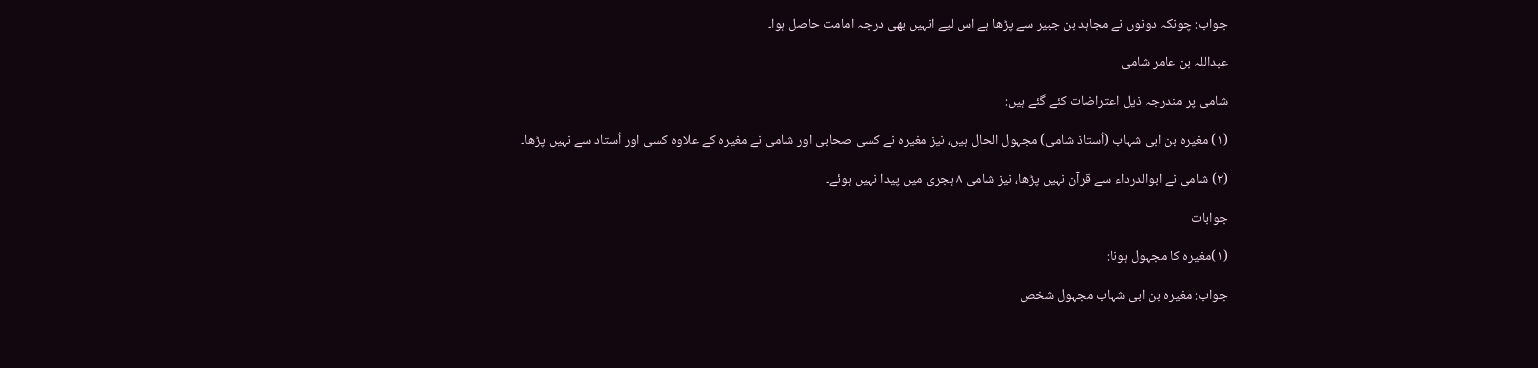جواب: چونکہ دونوں نے مجاہد بن جبیر سے پڑھا ہے اس لیے انہیں بھی درجہ امامت حاصل ہوا۔

عبداللہ بن عامر شامی

شامی پر مندرجہ ذیل اعتراضات کئے گئے ہیں:

(١) مغیرہ بن ابی شہاب (اُستاذ شامی) مجہول الحال ہیں، نیز مغیرہ نے کسی صحابی اور شامی نے مغیرہ کے علاوہ کسی اور اُستاد سے نہیں پڑھا۔

(٢) شامی نے ابوالدرداء سے قرآن نہیں پڑھا، نیز شامی ۸ ہجری میں پیدا نہیں ہوئے۔

جوابات

(١)مغیرہ کا مجہول ہونا:

جواب: مغیرہ بن ابی شہاب مجہول شخص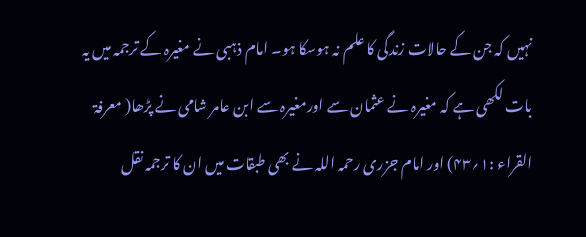نہیں کہ جن کے حالات زندگی کا علم نہ ہوسکا ہو۔ امام ذہبی نے مغیرہ کے ترجمہ میں یہ بات لکھی ہے کہ مغیرہ نے عثمان سے اورمغیرہ سے ابن عامر شامی نے پڑھا( معرفۃ القراء :۱؍۴۳) اور امام جزری رحمہ اللہ نے بھی طبقات میں ان کا ترجمہ نقل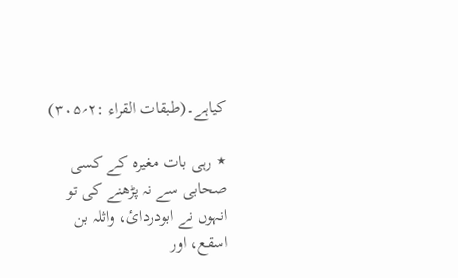کیاہے۔(طبقات القراء :۲؍۳۰۵)

٭ رہی بات مغیرہ کے کسی صحابی سے نہ پڑھنے کی تو انہوں نے ابودردائ، واثلہ بن اسقع، اور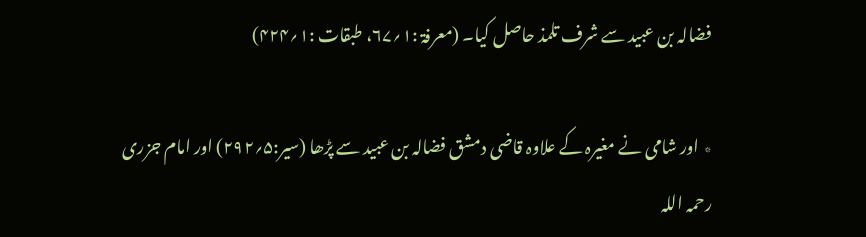فضالہ بن عبید سے شرف تلمذ حاصل کیا۔ (معرفۃ :۱؍۶۷، طبقات :۱؍۴۲۴)

٭ اور شامی نے مغیرہ کے علاوہ قاضی دمشق فضالہ بن عبید سے پڑھا (سیر:۵؍۲۹۲) اور امام جزری رحمہ اللہ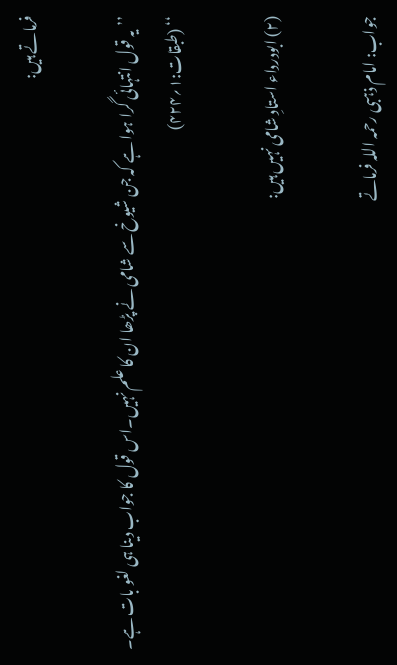فرماتے ہیں:

’’یہ قول انتہائی گرا ہوا ہے کہ جن شیوخ سے شامی نے پڑھا ان کا علم نہیں۔اس قول کا جواب دینا ہی لغو بات ہے۔ ‘‘ (طبقات:۱؍۴۲۴)

(٢) ابودرداء استادِ شامی نہیں ہیں:

جواب: امام ذہبی رحمہ اللہ فرماتے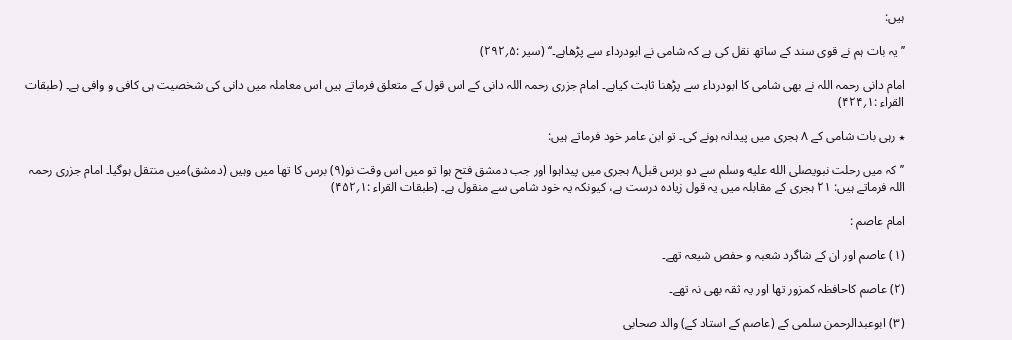ہیں:

’’یہ بات ہم نے قوی سند کے ساتھ نقل کی ہے کہ شامی نے ابودرداء سے پڑھاہے۔‘‘ (سیر :۵؍۲۹۲)

امام دانی رحمہ اللہ نے بھی شامی کا ابودرداء سے پڑھنا ثابت کیاہے۔ امام جزری رحمہ اللہ دانی کے اس قول کے متعلق فرماتے ہیں اس معاملہ میں دانی کی شخصیت ہی کافی و وافی ہے۔ (طبقات القراء :۱؍۴۲۴)

٭ رہی بات شامی کے ۸ ہجری میں پیدانہ ہونے کی۔ تو ابن عامر خود فرماتے ہیں:

’’کہ میں رحلت نبویصلى الله عليه وسلم سے دو برس قبل۸ ہجری میں پیداہوا اور جب دمشق فتح ہوا تو میں اس وقت نو(۹) برس کا تھا میں وہیں (دمشق)میں منتقل ہوگیا۔ امام جزری رحمہ اللہ فرماتے ہیں: ۲۱ ہجری کے مقابلہ میں یہ قول زیادہ درست ہے، کیونکہ یہ خود شامی سے منقول ہے۔ (طبقات القراء :۱؍۴۵۲)

امام عاصم :

(١) عاصم اور ان کے شاگرد شعبہ و حفص شیعہ تھے۔

(٢) عاصم کاحافظہ کمزور تھا اور یہ ثقہ بھی نہ تھے۔

(٣) ابوعبدالرحمن سلمی کے (عاصم کے استاد کے) والد صحابی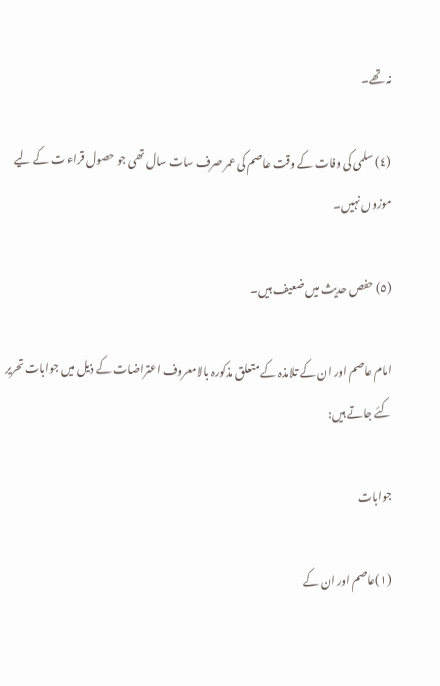نہ تھے۔

(٤) سلمی کی وفات کے وقت عاصم کی عمر صرف سات سال تھی جو حصول قراء ت کے لیے موزوں نہیں۔

(٥) حفص حدیث میں ضعیف ہیں۔

امام عاصم اور ان کے تلامذہ کے متعلق مذکورہ بالامعروف اعتراضات کے ذیل میں جوابات تحریر کئے جاتے ہیں:

جوابات

(١)عاصم اور ان کے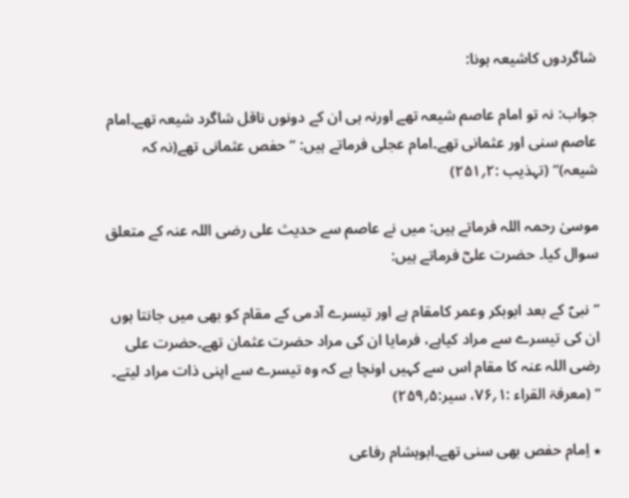شاگردوں کاشیعہ ہونا:

جواب: نہ تو امام عاصم شیعہ تھے اورنہ ہی ان کے دونوں ناقل شاگرد شیعہ تھے۔امام عاصم سنی اور عثمانی تھے۔امام عجلی فرماتے ہیں: ’’حفص عثمانی تھے(نہ کہ شیعہ)‘‘ (تہذیب :۲؍۲۵۱)

موسیٰ رحمہ اللہ فرماتے ہیں: میں نے عاصم سے حدیث علی رضی اللہ عنہ کے متعلق سوال کیا۔ حضرت علیؓ فرماتے ہیں:

’’ نبیؐ کے بعد ابوبکر وعمر کامقام ہے اور تیسرے آدمی کے مقام کو بھی میں جانتا ہوں ان کی تیسرے سے مراد کیاہے، فرمایا ان کی مراد حضرت عثمان تھے۔حضرت علی رضی اللہ عنہ کا مقام اس سے کہیں اونچا ہے کہ وہ تیسرے سے اپنی ذات مراد لیتے۔ ‘‘ (معرفۃ القراء :۱؍۷۶، سیر:۵؍۲۵۹)

٭ اِمام حفص بھی سنی تھے۔ابوہشام رفاعی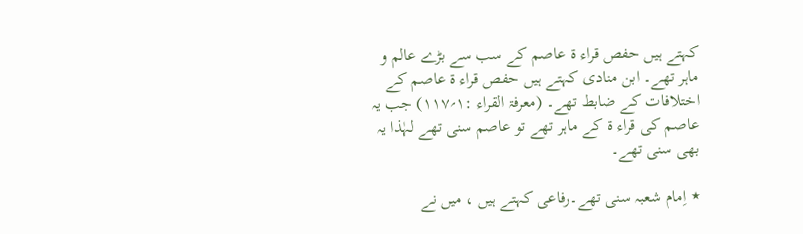کہتے ہیں حفص قراء ۃ عاصم کے سب سے بڑے عالم و ماہر تھے۔ ابن منادی کہتے ہیں حفص قراء ۃ عاصم کے اختلافات کے ضابط تھے۔ (معرفۃ القراء :۱؍۱۱۷) جب یہ عاصم کی قراء ۃ کے ماہر تھے تو عاصم سنی تھے لہٰذا یہ بھی سنی تھے۔

٭ اِمام شعبہ سنی تھے۔رفاعی کہتے ہیں ، میں نے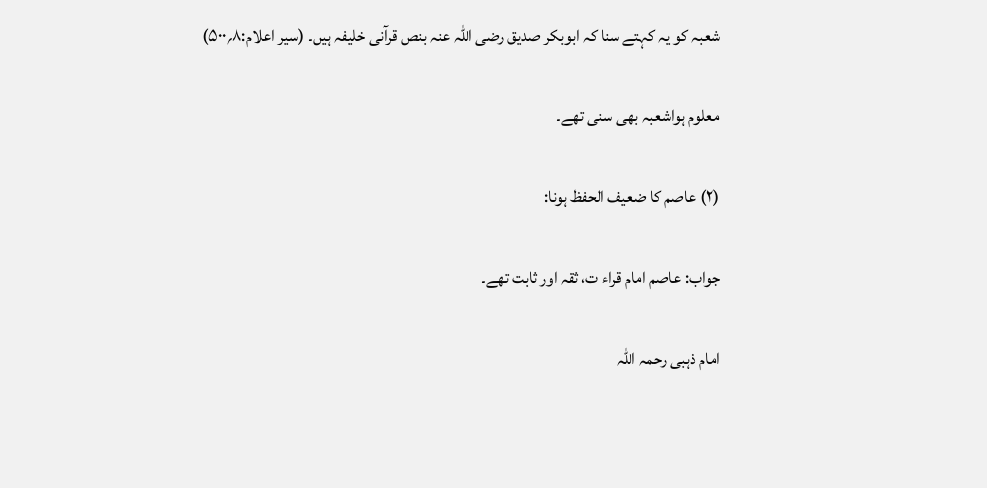شعبہ کو یہ کہتے سنا کہ ابوبکر صدیق رضی اللہ عنہ بنص قرآنی خلیفہ ہیں۔ (سیر اعلام:۸؍۵۰۰)

معلوم ہواشعبہ بھی سنی تھے۔

(٢) عاصم کا ضعیف الحفظ ہونا:

جواب: عاصم امام قراء ت، ثقہ اور ثابت تھے۔

امام ذہبی رحمہ اللہ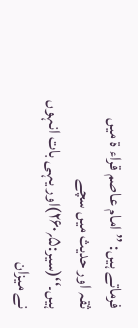فرماتے ہیں: ’’امام عاصم قراء ۃ میں ثقہ اور حدیث میں سچے ہیں۔‘‘(سیر:۵؍۲۶۰)اور یہی بات انہوں نے میزان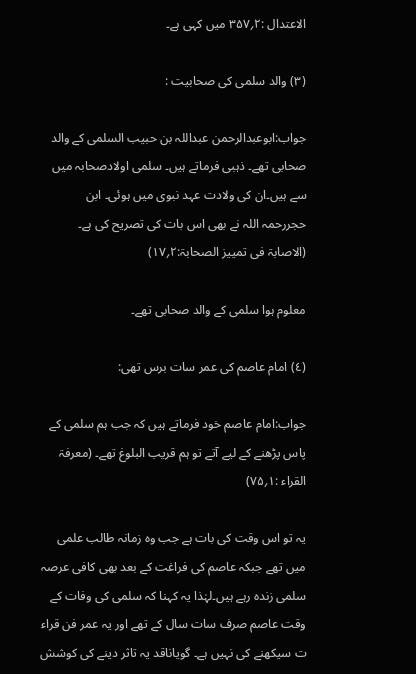الاعتدال :۲؍۳۵۷ میں کہی ہے۔

(٣) والد سلمی کی صحابیت :

جواب:ابوعبدالرحمن عبداللہ بن حبیب السلمی کے والد صحابی تھے۔ ذہبی فرماتے ہیں۔ سلمی اولادصحابہ میں سے ہیں۔ان کی ولادت عہد نبوی میں ہوئی۔ ابن حجررحمہ اللہ نے بھی اس بات کی تصریح کی ہے۔ (الاصابۃ فی تمییز الصحابۃ:۲؍۱۷)

معلوم ہوا سلمی کے والد صحابی تھے۔

(٤) امام عاصم کی عمر سات برس تھی:

جواب:امام عاصم خود فرماتے ہیں کہ جب ہم سلمی کے پاس پڑھنے کے لیے آتے تو ہم قریب البلوغ تھے۔ (معرفۃ القراء :۱؍۷۵)

یہ تو اس وقت کی بات ہے جب وہ زمانہ طالب علمی میں تھے جبکہ عاصم کی فراغت کے بعد بھی کافی عرصہ سلمی زندہ رہے ہیں۔لہٰذا یہ کہنا کہ سلمی کی وفات کے وقت عاصم صرف سات سال کے تھے اور یہ عمر فن قراء ت سیکھنے کی نہیں ہے۔ گویاناقد یہ تاثر دینے کی کوشش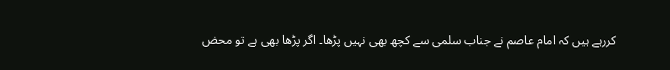کررہے ہیں کہ امام عاصم نے جناب سلمی سے کچھ بھی نہیں پڑھا۔ اگر پڑھا بھی ہے تو محض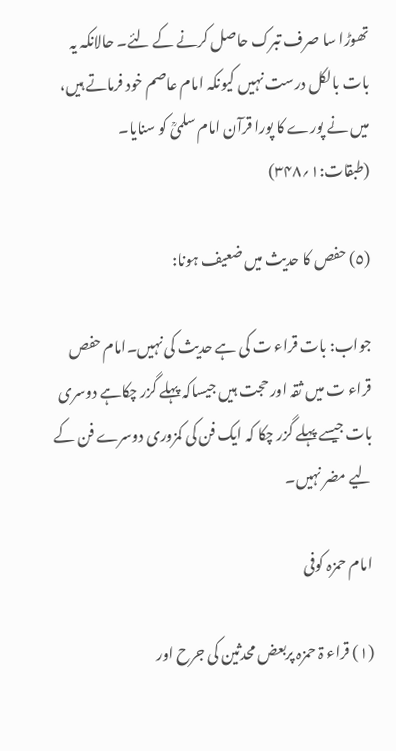تھوڑا سا صرف تبرک حاصل کرنے کے لئے۔ حالانکہ یہ بات بالکل درست نہیں کیونکہ امام عاصم خود فرماتے ہیں، میں نے پورے کا پورا قرآن امام سلمیؒ کو سنایا۔ (طبقات:۱؍۳۴۸)

(٥) حفص کا حدیث میں ضعیف ہونا:

جواب: بات قراء ت کی ہے حدیث کی نہیں۔امام حفص قراء ت میں ثقہ اور حجت ہیں جیساکہ پہلے گزر چکاہے دوسری بات جیسے پہلے گزر چکا کہ ایک فن کی کمزوری دوسرے فن کے لیے مضر نہیں۔

امام حمزہ کوفی

(١) قراء ۃ حمزہ پربعض محدثین کی جرح اور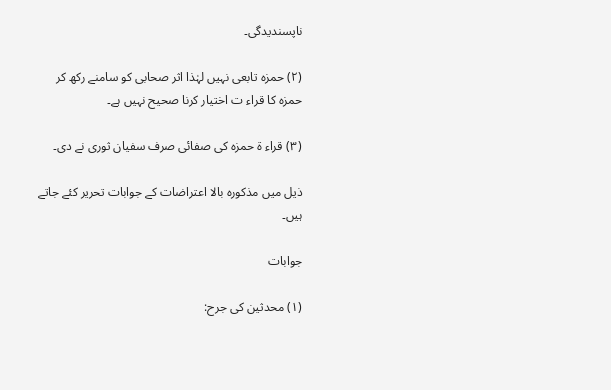ناپسندیدگی۔

(٢) حمزہ تابعی نہیں لہٰذا اثر صحابی کو سامنے رکھ کر حمزہ کا قراء ت اختیار کرنا صحیح نہیں ہے۔

(٣) قراء ۃ حمزہ کی صفائی صرف سفیان ثوری نے دی۔

ذیل میں مذکورہ بالا اعتراضات کے جوابات تحریر کئے جاتے ہیں۔

جوابات

(١) محدثین کی جرح: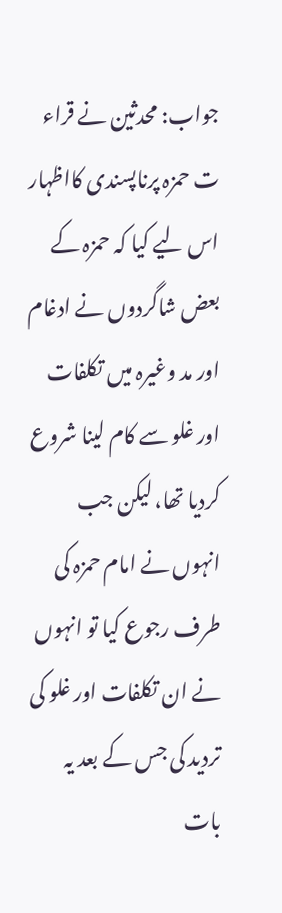جواب: محدثین نے قراء ت حمزہ پرناپسندی کااظہار اس لیے کیا کہ حمزہ کے بعض شاگردوں نے ادغام اور مد وغیرہ میں تکلفات اور غلو سے کام لینا شروع کردیا تھا، لیکن جب انہوں نے امام حمزہ کی طرف رجوع کیا تو انہوں نے ان تکلفات اور غلو کی تردید کی جس کے بعد یہ بات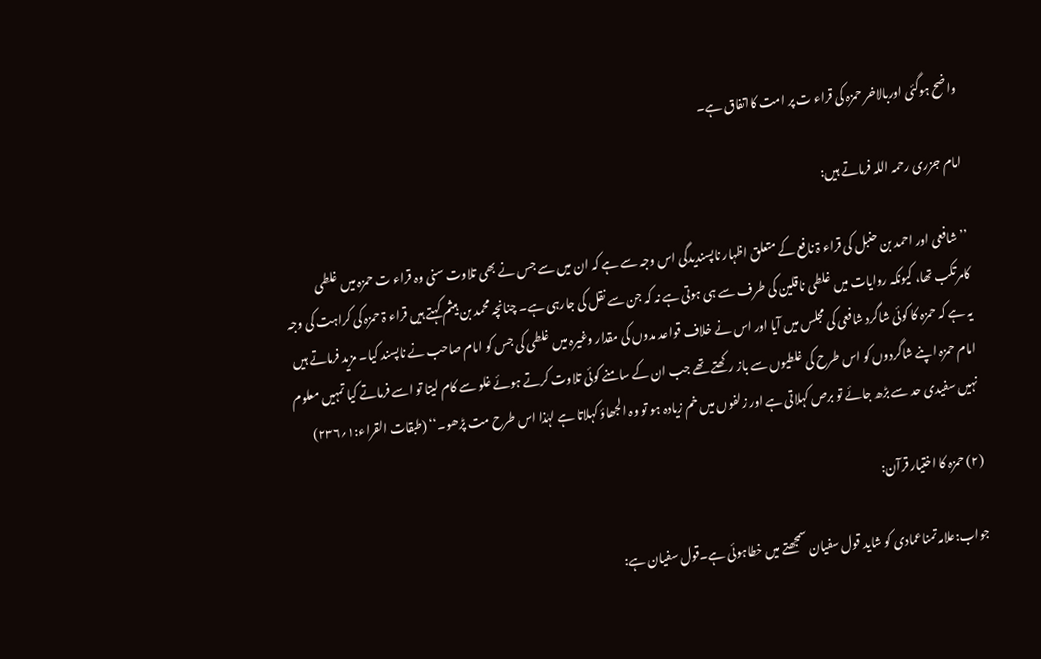واضح ہوگئی اوربالاخر حمزہ کی قراء ت پر امت کااتفاق ہے۔

امام جزری رحمہ اللہ فرماتے ہیں:

’’شافعی اور احمد بن حنبل کی قراء ۃ نافع کے متعلق اظہار ناپسندیدگی اس وجہ سے ہے کہ ان میں سے جس نے بھی تلاوت سنی وہ قراء ت حمزہ میں غلطی کامرتکب تھا، کیونکہ روایات میں غلطی ناقلین کی طرف سے ہی ہوتی ہے نہ کہ جن سے نقل کی جارہی ہے۔ چنانچہ محمد بن ہیثم کہتے ہیں قراء ۃ حمزہ کی کراہت کی وجہ یہ ہے کہ حمزہ کا کوئی شاگرد شافعی کی مجلس میں آیا اور اس نے خلاف قواعد مدوں کی مقدار وغیرہ میں غلطی کی جس کو امام صاحب نے ناپسند کیا۔ مزید فرماتے ہیں امام حمزہ اپنے شاگردوں کو اس طرح کی غلطیوں سے باز رکھتے تھے جب ان کے سامنے کوئی تلاوت کرتے ہوئے غلو سے کام لیتا تو اسے فرماتے کیا تمہیں معلوم نہیں سفیدی حد سے بڑھ جائے تو برص کہلاتی ہے اور زلفوں میں خم زیادہ ہو تو وہ الجھاؤ کہلاتا ہے لہٰذا اس طرح مت پڑھو۔‘‘ (طبقات القراء:۱؍۲۳۶)

(٢) حمزہ کا اختیار قرآن:

جواب:علامہ تمناعمادی کو شاید قول سفیان سمجھتے میں خطاہوئی ہے۔قول سفیان ہے: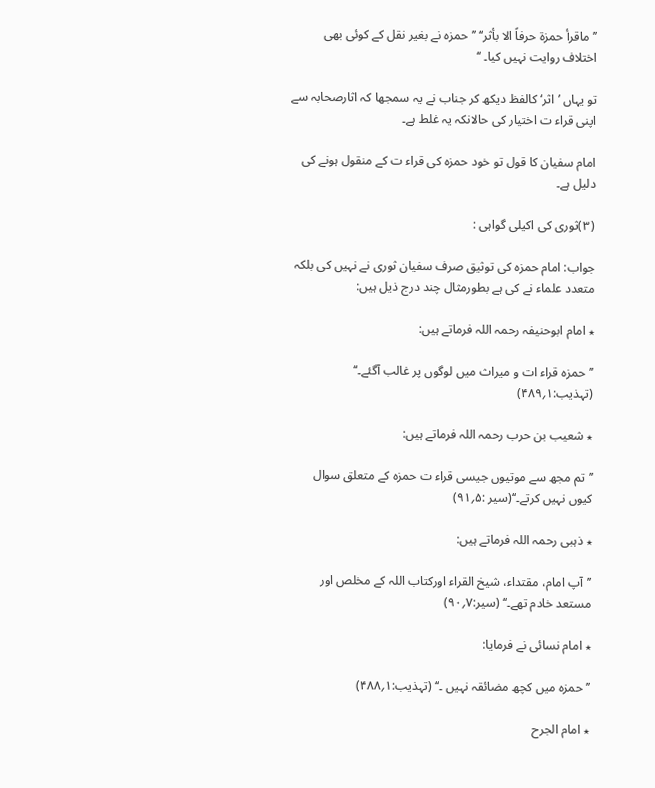’’ماقرأ حمزۃ حرفاً الا بأثر‘‘ ’’حمزہ نے بغیر نقل کے کوئی بھی اختلاف روایت نہیں کیا۔ ‘‘

تو یہاں ’اثر‘ کالفظ دیکھ کر جناب نے یہ سمجھا کہ اثارصحابہ سے اپنی قراء ت اختیار کی حالانکہ یہ غلط ہے۔

امام سفیان کا قول تو خود حمزہ کی قراء ت کے منقول ہونے کی دلیل ہے۔

(٣)ثوری کی اکیلی گواہی :

جواب: امام حمزہ کی توثیق صرف سفیان ثوری نے نہیں کی بلکہ متعدد علماء نے کی ہے بطورمثال چند درج ذیل ہیں:

٭ امام ابوحنیفہ رحمہ اللہ فرماتے ہیں:

’’حمزہ قراء ات و میراث میں لوگوں پر غالب آگئے۔‘‘ (تہذیب:۱؍۴۸۹)

٭ شعیب بن حرب رحمہ اللہ فرماتے ہیں:

’’تم مجھ سے موتیوں جیسی قراء ت حمزہ کے متعلق سوال کیوں نہیں کرتے۔‘‘(سیر :۵؍۹۱)

٭ ذہبی رحمہ اللہ فرماتے ہیں:

’’آپ امام، مقتداء، شیخ القراء اورکتاب اللہ کے مخلص اور مستعد خادم تھے۔‘‘ (سیر:۷؍۹۰)

٭ امام نسائی نے فرمایا:

’’ حمزہ میں کچھ مضائقہ نہیں ۔‘‘ (تہذیب:۱؍۴۸۸)

٭ امام الجرح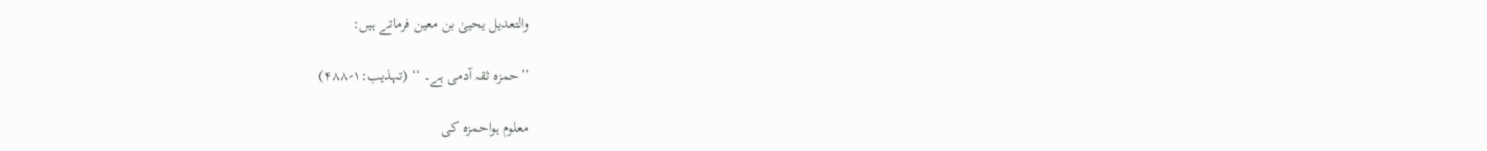والتعدیل یحییٰ بن معین فرماتے ہیں:

’’حمزہ ثقہ آدمی ہے۔ ‘‘ (تہذیب:۱؍۴۸۸)

معلوم ہواحمزہ کی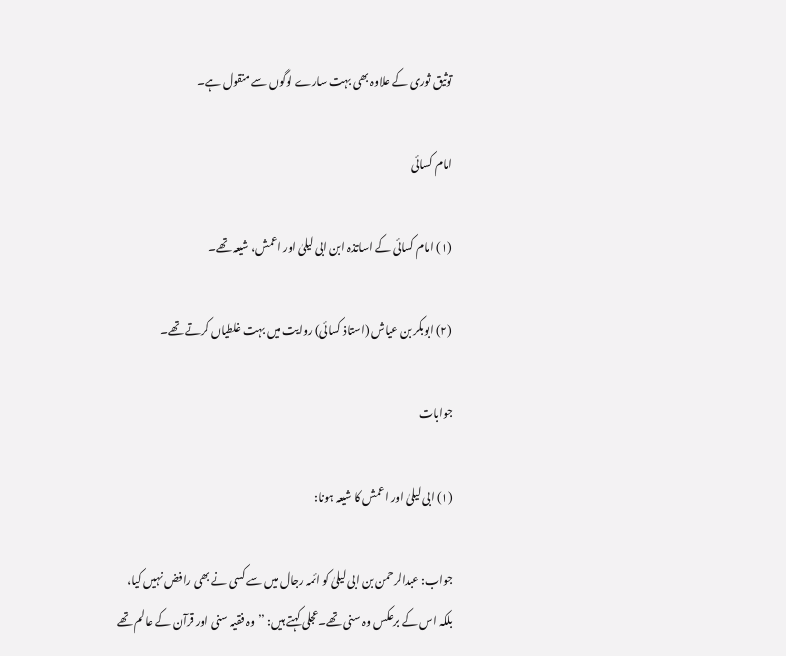توثیق ثوری کے علاوہ بھی بہت سارے لوگوں سے منقول ہے۔

امام کسائی

(١) امام کسائی کے اساتذہ ابن ابی لیلیٰ اور اعمش، شیعہ تھے۔

(٢) ابوبکر بن عیاش (استاذ کسائی) روایت میں بہت غلطیاں کرتے تھے۔

جوابات

(١) ابی لیلیٰ اور اعمش کا شیعہ ہونا:

جواب: عبدالرحمن بن ابی لیلیٰ کو ائمہ رجال میں سے کسی نے بھی رافض نہیں کیا، بلکہ اس کے برعکس وہ سنی تھے۔عجلی کہتے ہیں: ’’وہ فقیہ سنی اور قرآن کے عالم تھے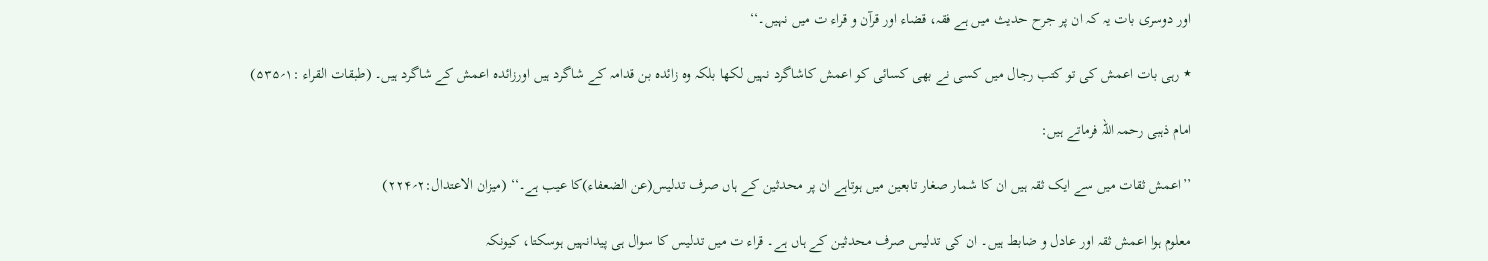اور دوسری بات یہ کہ ان پر جرح حدیث میں ہے فقہ، قضاء اور قرآن و قراء ت میں نہیں۔‘‘

٭ رہی بات اعمش کی تو کتب رجال میں کسی نے بھی کسائی کو اعمش کاشاگرد نہیں لکھا بلکہ وہ زائدہ بن قدامہ کے شاگرد ہیں اورزائدہ اعمش کے شاگرد ہیں۔ (طبقات القراء :۱؍۵۳۵)

امام ذہبی رحمہ اللہ فرماتے ہیں:

’’اعمش ثقات میں سے ایک ثقہ ہیں ان کا شمار صغار تابعین میں ہوتاہے ان پر محدثین کے ہاں صرف تدلیس(عن الضعفاء)کا عیب ہے۔‘‘ (میزان الاعتدال:۲؍۲۲۴)

معلوم ہوا اعمش ثقہ اور عادل و ضابط ہیں۔ ان کی تدلیس صرف محدثین کے ہاں ہے۔ قراء ت میں تدلیس کا سوال ہی پیدانہیں ہوسکتا، کیونکہ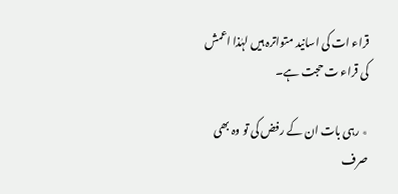قراء ات کی اسانید متواترہ ہیں لہٰذا اعمش کی قراء ت حجت ہے۔

٭ رہی بات ان کے رفض کی تو وہ بھی صرف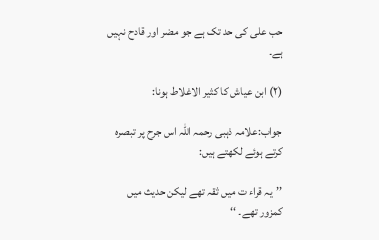حب علی کی حد تک ہے جو مضر اور قادح نہیں ہے۔

(٢) ابن عیاش کا کثیر الاغلاط ہونا:

جواب:علامہ ذہبی رحمہ اللہ اس جرح پر تبصرہ کرتے ہوئے لکھتے ہیں:

’’یہ قراء ت میں ثقہ تھے لیکن حدیث میں کمزور تھے۔ ‘‘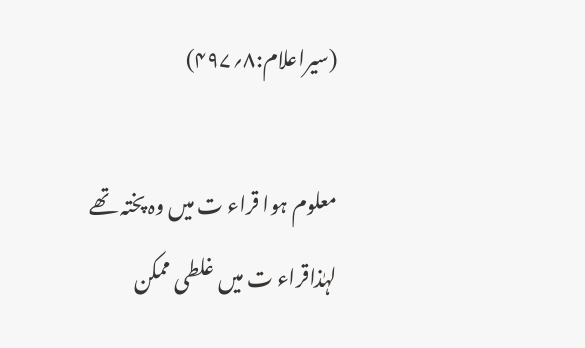(سیراعلام:۸؍۴۹۷)

معلوم ہوا قراء ت میں وہ پختہ تھے لہٰذاقراء ت میں غلطی ممکن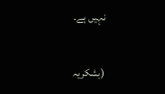نہیں ہے۔

(بشکریہ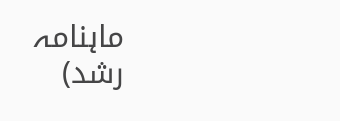ماہنامہ رشد)